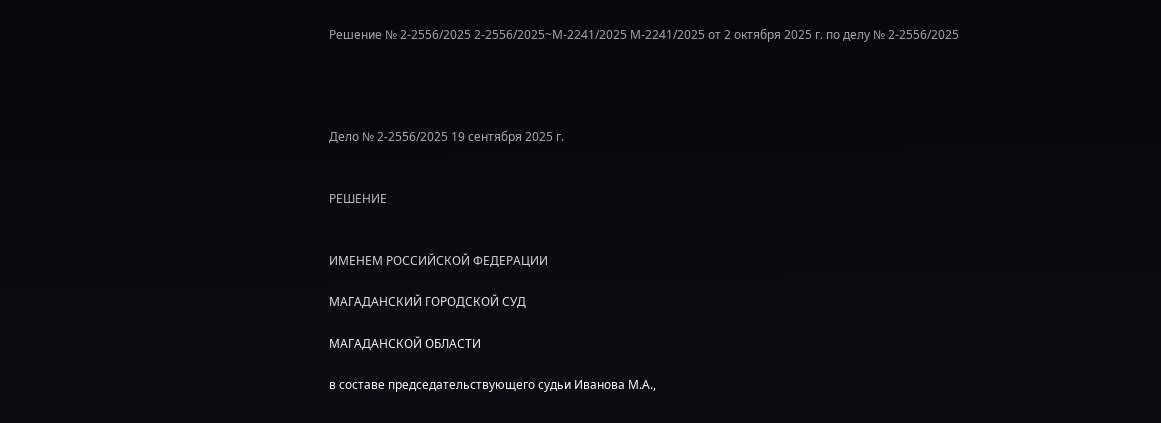Решение № 2-2556/2025 2-2556/2025~М-2241/2025 М-2241/2025 от 2 октября 2025 г. по делу № 2-2556/2025




Дело № 2-2556/2025 19 сентября 2025 г.


РЕШЕНИЕ


ИМЕНЕМ РОССИЙСКОЙ ФЕДЕРАЦИИ

МАГАДАНСКИЙ ГОРОДСКОЙ СУД

МАГАДАНСКОЙ ОБЛАСТИ

в составе председательствующего судьи Иванова М.А.,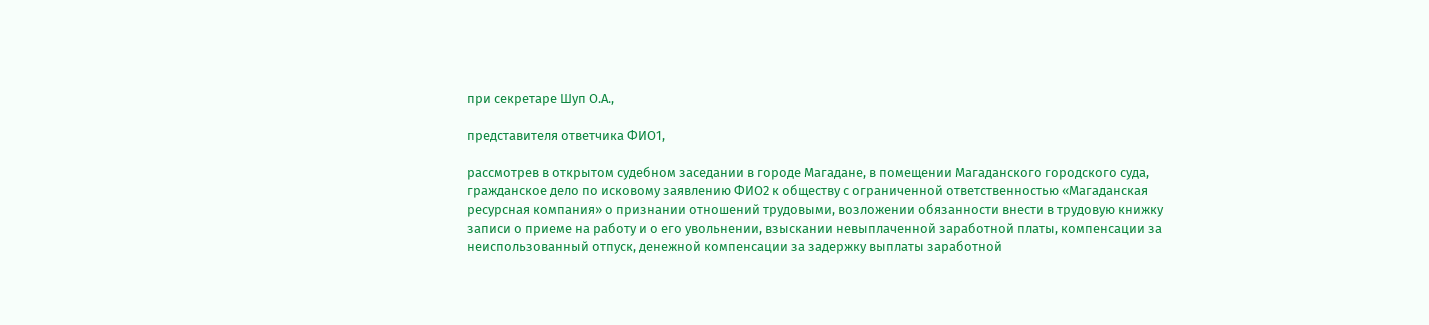при секретаре Шуп О.А.,

представителя ответчика ФИО1,

рассмотрев в открытом судебном заседании в городе Магадане, в помещении Магаданского городского суда, гражданское дело по исковому заявлению ФИО2 к обществу с ограниченной ответственностью «Магаданская ресурсная компания» о признании отношений трудовыми, возложении обязанности внести в трудовую книжку записи о приеме на работу и о его увольнении, взыскании невыплаченной заработной платы, компенсации за неиспользованный отпуск, денежной компенсации за задержку выплаты заработной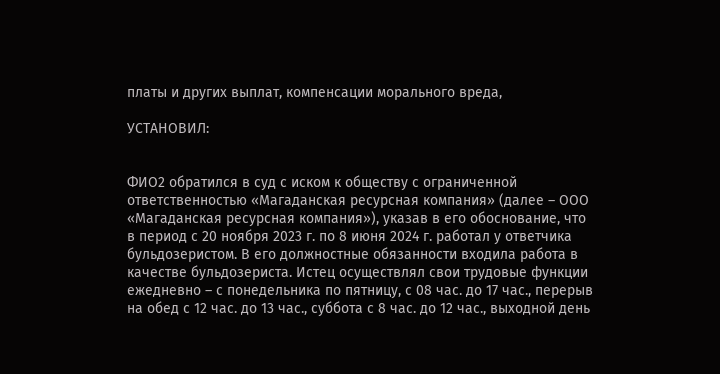платы и других выплат, компенсации морального вреда,

УСТАНОВИЛ:


ФИО2 обратился в суд с иском к обществу с ограниченной ответственностью «Магаданская ресурсная компания» (далее – ООО «Магаданская ресурсная компания»), указав в его обоснование, что в период с 20 ноября 2023 г. по 8 июня 2024 г. работал у ответчика бульдозеристом. В его должностные обязанности входила работа в качестве бульдозериста. Истец осуществлял свои трудовые функции ежедневно – с понедельника по пятницу, с 08 час. до 17 час., перерыв на обед с 12 час. до 13 час., суббота с 8 час. до 12 час., выходной день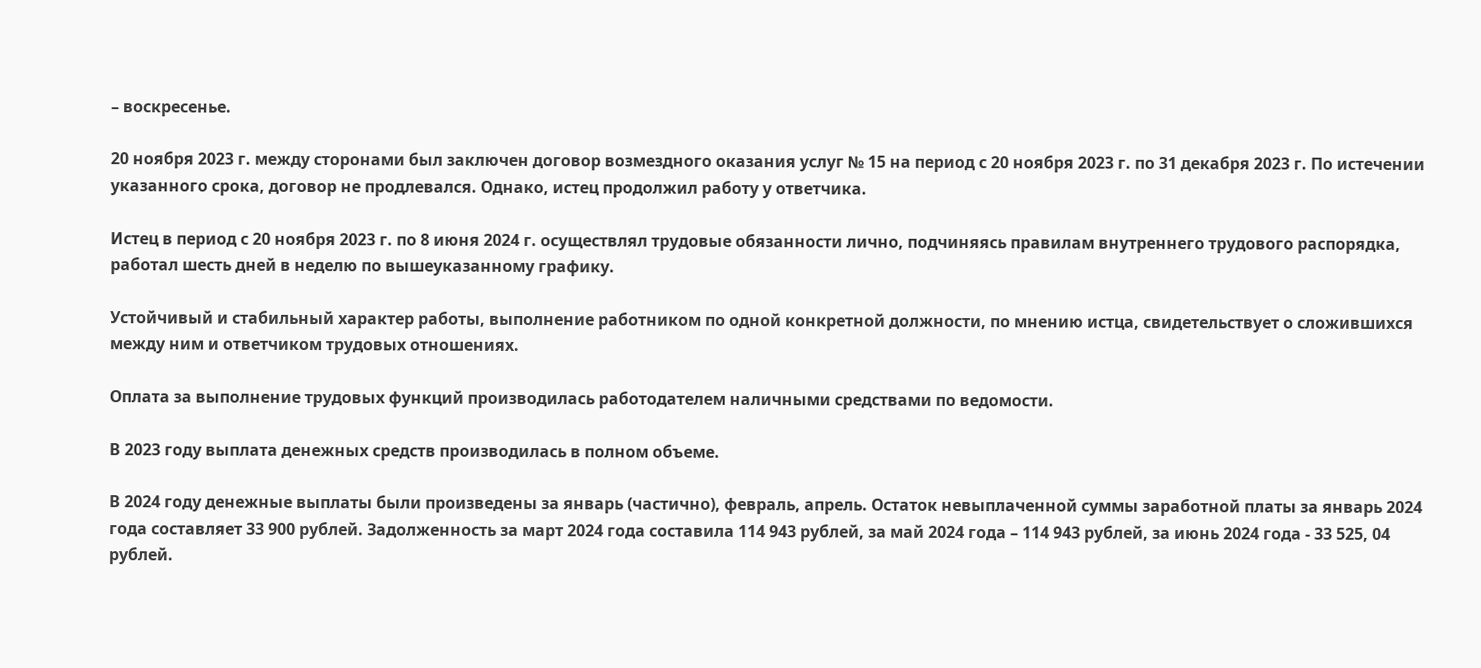– воскресенье.

20 ноября 2023 г. между сторонами был заключен договор возмездного оказания услуг № 15 на период с 20 ноября 2023 г. по 31 декабря 2023 г. По истечении указанного срока, договор не продлевался. Однако, истец продолжил работу у ответчика.

Истец в период с 20 ноября 2023 г. по 8 июня 2024 г. осуществлял трудовые обязанности лично, подчиняясь правилам внутреннего трудового распорядка, работал шесть дней в неделю по вышеуказанному графику.

Устойчивый и стабильный характер работы, выполнение работником по одной конкретной должности, по мнению истца, свидетельствует о сложившихся между ним и ответчиком трудовых отношениях.

Оплата за выполнение трудовых функций производилась работодателем наличными средствами по ведомости.

В 2023 году выплата денежных средств производилась в полном объеме.

В 2024 году денежные выплаты были произведены за январь (частично), февраль, апрель. Остаток невыплаченной суммы заработной платы за январь 2024 года составляет 33 900 рублей. Задолженность за март 2024 года составила 114 943 рублей, за май 2024 года – 114 943 рублей, за июнь 2024 года - 33 525, 04 рублей.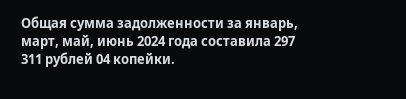Общая сумма задолженности за январь, март, май, июнь 2024 года составила 297 311 рублей 04 копейки.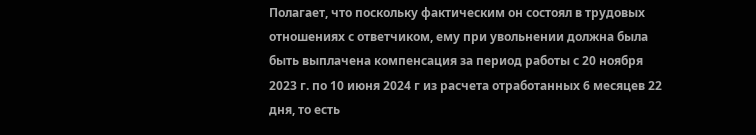Полагает, что поскольку фактическим он состоял в трудовых отношениях с ответчиком, ему при увольнении должна была быть выплачена компенсация за период работы с 20 ноября 2023 г. по 10 июня 2024 г из расчета отработанных 6 месяцев 22 дня, то есть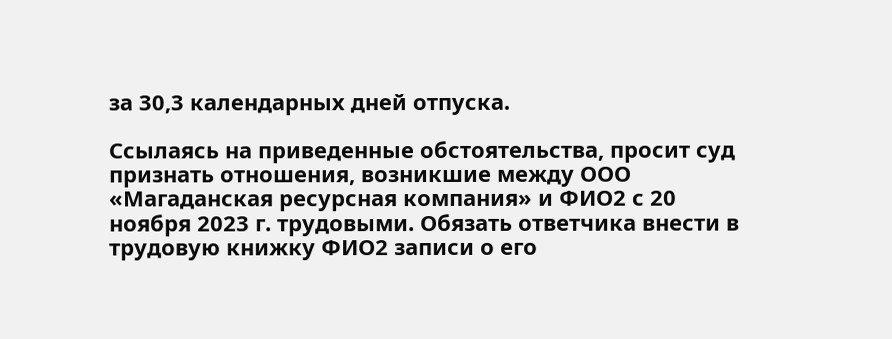за 30,3 календарных дней отпуска.

Ссылаясь на приведенные обстоятельства, просит суд признать отношения, возникшие между ООО «Магаданская ресурсная компания» и ФИО2 с 20 ноября 2023 г. трудовыми. Обязать ответчика внести в трудовую книжку ФИО2 записи о его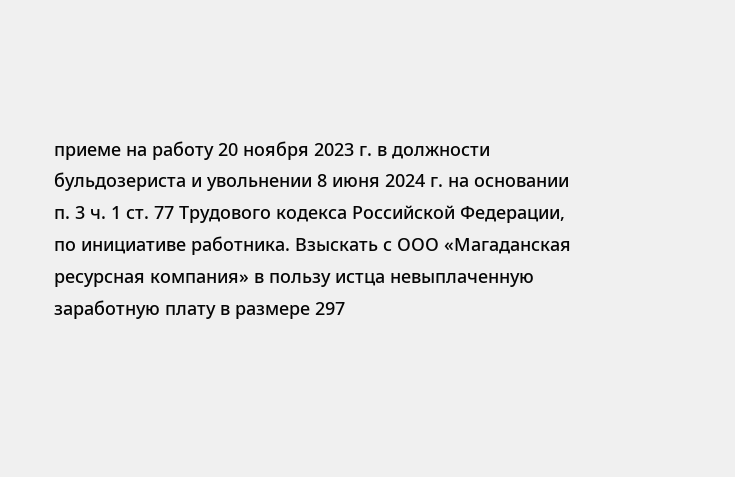приеме на работу 20 ноября 2023 г. в должности бульдозериста и увольнении 8 июня 2024 г. на основании п. 3 ч. 1 ст. 77 Трудового кодекса Российской Федерации, по инициативе работника. Взыскать с ООО «Магаданская ресурсная компания» в пользу истца невыплаченную заработную плату в размере 297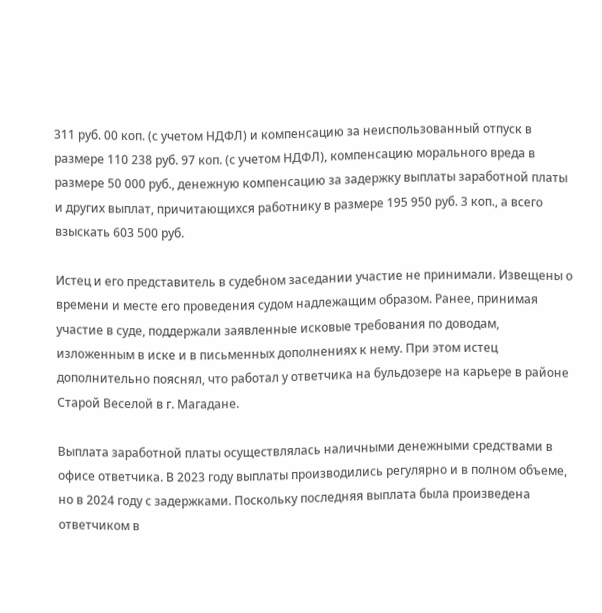311 руб. 00 коп. (с учетом НДФЛ) и компенсацию за неиспользованный отпуск в размере 110 238 руб. 97 коп. (с учетом НДФЛ), компенсацию морального вреда в размере 50 000 руб., денежную компенсацию за задержку выплаты заработной платы и других выплат, причитающихся работнику в размере 195 950 руб. 3 коп., а всего взыскать 603 500 руб.

Истец и его представитель в судебном заседании участие не принимали. Извещены о времени и месте его проведения судом надлежащим образом. Ранее, принимая участие в суде, поддержали заявленные исковые требования по доводам, изложенным в иске и в письменных дополнениях к нему. При этом истец дополнительно пояснял, что работал у ответчика на бульдозере на карьере в районе Старой Веселой в г. Магадане.

Выплата заработной платы осуществлялась наличными денежными средствами в офисе ответчика. В 2023 году выплаты производились регулярно и в полном объеме, но в 2024 году с задержками. Поскольку последняя выплата была произведена ответчиком в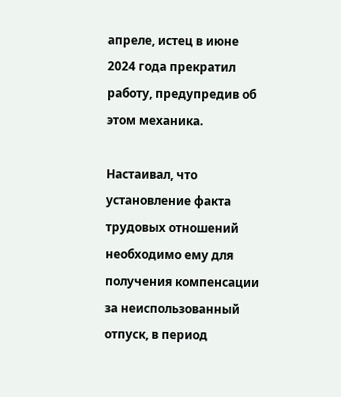апреле, истец в июне 2024 года прекратил работу, предупредив об этом механика.

Настаивал, что установление факта трудовых отношений необходимо ему для получения компенсации за неиспользованный отпуск, в период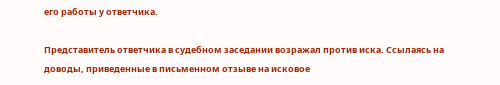его работы у ответчика.

Представитель ответчика в судебном заседании возражал против иска. Ссылаясь на доводы, приведенные в письменном отзыве на исковое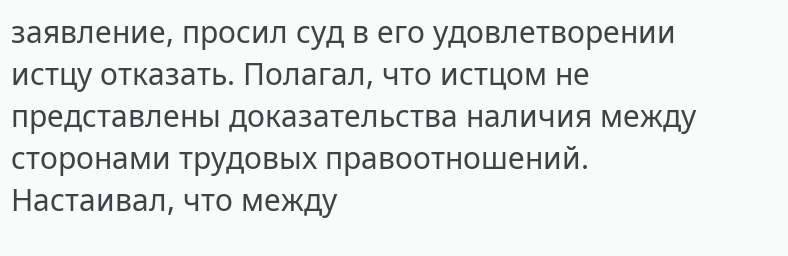заявление, просил суд в его удовлетворении истцу отказать. Полагал, что истцом не представлены доказательства наличия между сторонами трудовых правоотношений. Настаивал, что между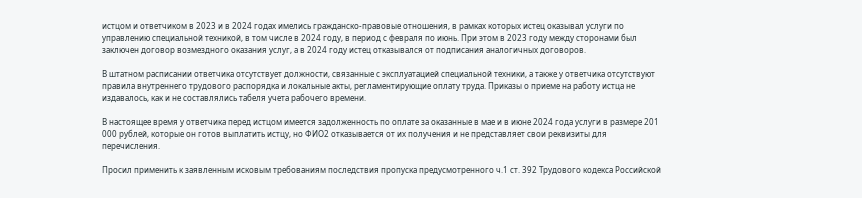истцом и ответчиком в 2023 и в 2024 годах имелись гражданско-правовые отношения, в рамках которых истец оказывал услуги по управлению специальной техникой, в том числе в 2024 году, в период с февраля по июнь. При этом в 2023 году между сторонами был заключен договор возмездного оказания услуг, а в 2024 году истец отказывался от подписания аналогичных договоров.

В штатном расписании ответчика отсутствует должности, связанные с эксплуатацией специальной техники, а также у ответчика отсутствуют правила внутреннего трудового распорядка и локальные акты, регламентирующие оплату труда. Приказы о приеме на работу истца не издавалось, как и не составлялись табеля учета рабочего времени.

В настоящее время у ответчика перед истцом имеется задолженность по оплате за оказанные в мае и в июне 2024 года услуги в размере 201 000 рублей, которые он готов выплатить истцу, но ФИО2 отказывается от их получения и не представляет свои реквизиты для перечисления.

Просил применить к заявленным исковым требованиям последствия пропуска предусмотренного ч.1 ст. 392 Трудового кодекса Российской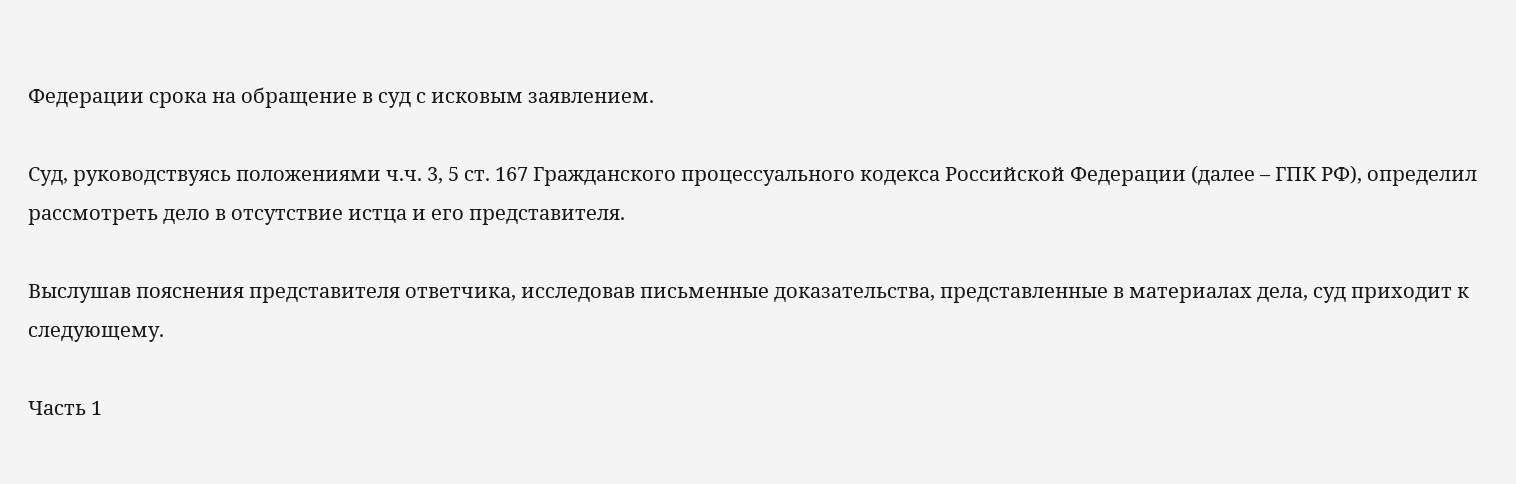Федерации срока на обращение в суд с исковым заявлением.

Суд, руководствуясь положениями ч.ч. 3, 5 ст. 167 Гражданского процессуального кодекса Российской Федерации (далее – ГПК РФ), определил рассмотреть дело в отсутствие истца и его представителя.

Выслушав пояснения представителя ответчика, исследовав письменные доказательства, представленные в материалах дела, суд приходит к следующему.

Часть 1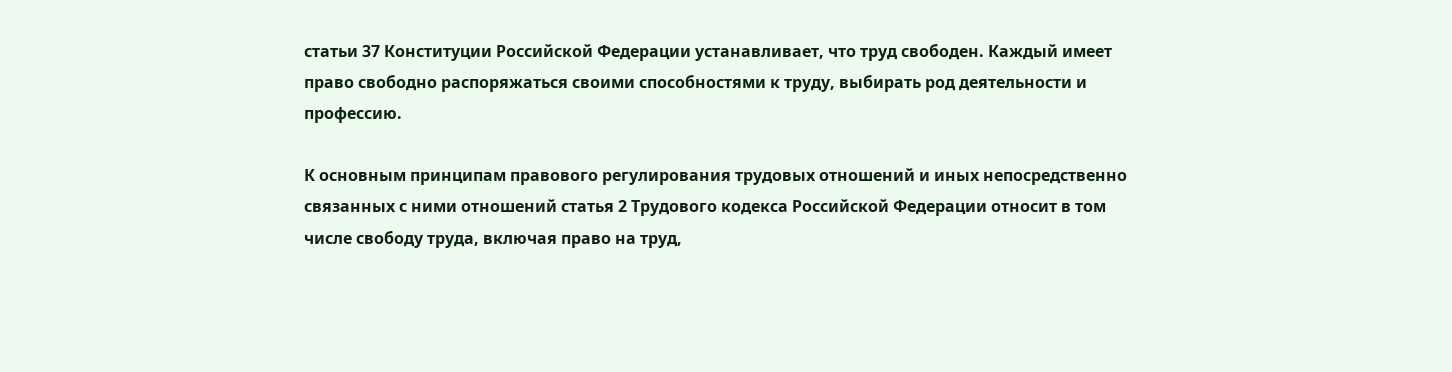статьи 37 Конституции Российской Федерации устанавливает, что труд свободен. Каждый имеет право свободно распоряжаться своими способностями к труду, выбирать род деятельности и профессию.

К основным принципам правового регулирования трудовых отношений и иных непосредственно связанных с ними отношений статья 2 Трудового кодекса Российской Федерации относит в том числе свободу труда, включая право на труд,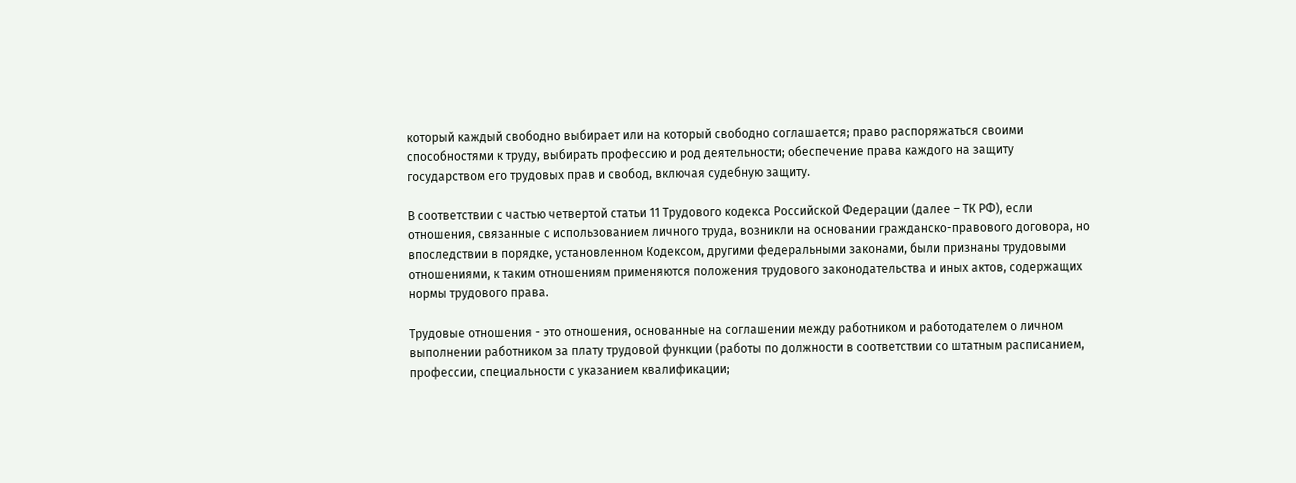который каждый свободно выбирает или на который свободно соглашается; право распоряжаться своими способностями к труду, выбирать профессию и род деятельности; обеспечение права каждого на защиту государством его трудовых прав и свобод, включая судебную защиту.

В соответствии с частью четвертой статьи 11 Трудового кодекса Российской Федерации (далее – ТК РФ), если отношения, связанные с использованием личного труда, возникли на основании гражданско-правового договора, но впоследствии в порядке, установленном Кодексом, другими федеральными законами, были признаны трудовыми отношениями, к таким отношениям применяются положения трудового законодательства и иных актов, содержащих нормы трудового права.

Трудовые отношения - это отношения, основанные на соглашении между работником и работодателем о личном выполнении работником за плату трудовой функции (работы по должности в соответствии со штатным расписанием, профессии, специальности с указанием квалификации;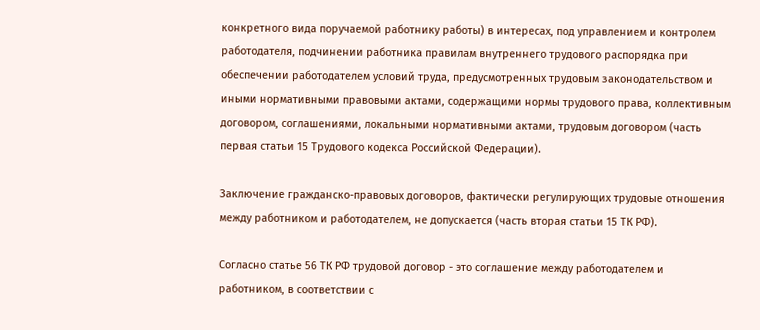конкретного вида поручаемой работнику работы) в интересах, под управлением и контролем работодателя, подчинении работника правилам внутреннего трудового распорядка при обеспечении работодателем условий труда, предусмотренных трудовым законодательством и иными нормативными правовыми актами, содержащими нормы трудового права, коллективным договором, соглашениями, локальными нормативными актами, трудовым договором (часть первая статьи 15 Трудового кодекса Российской Федерации).

Заключение гражданско-правовых договоров, фактически регулирующих трудовые отношения между работником и работодателем, не допускается (часть вторая статьи 15 ТК РФ).

Согласно статье 56 ТК РФ трудовой договор - это соглашение между работодателем и работником, в соответствии с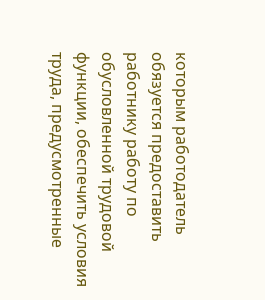которым работодатель обязуется предоставить работнику работу по обусловленной трудовой функции, обеспечить условия труда, предусмотренные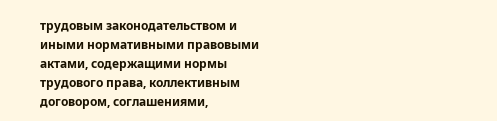трудовым законодательством и иными нормативными правовыми актами, содержащими нормы трудового права, коллективным договором, соглашениями,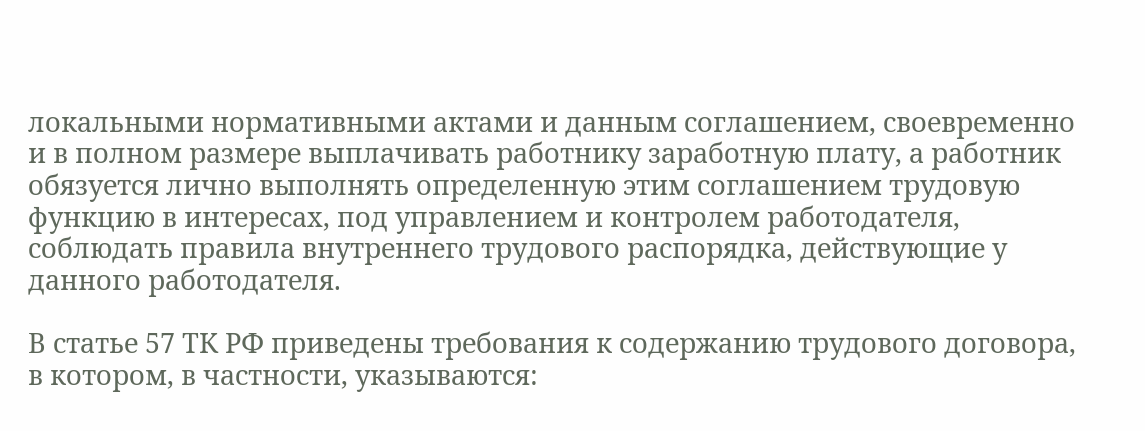локальными нормативными актами и данным соглашением, своевременно и в полном размере выплачивать работнику заработную плату, а работник обязуется лично выполнять определенную этим соглашением трудовую функцию в интересах, под управлением и контролем работодателя, соблюдать правила внутреннего трудового распорядка, действующие у данного работодателя.

В статье 57 ТК РФ приведены требования к содержанию трудового договора, в котором, в частности, указываются: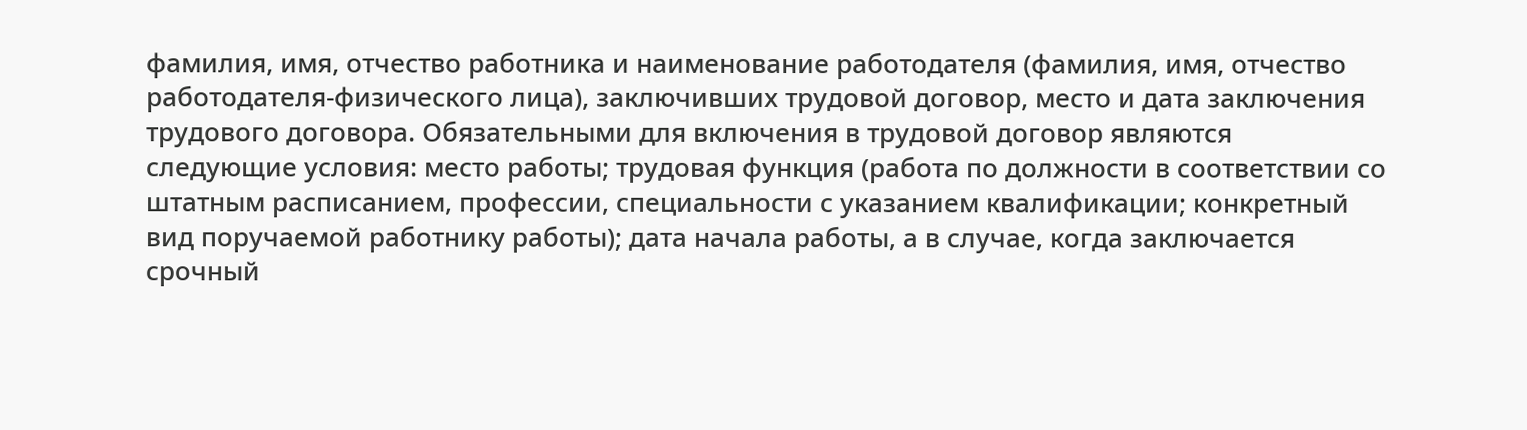фамилия, имя, отчество работника и наименование работодателя (фамилия, имя, отчество работодателя-физического лица), заключивших трудовой договор, место и дата заключения трудового договора. Обязательными для включения в трудовой договор являются следующие условия: место работы; трудовая функция (работа по должности в соответствии со штатным расписанием, профессии, специальности с указанием квалификации; конкретный вид поручаемой работнику работы); дата начала работы, а в случае, когда заключается срочный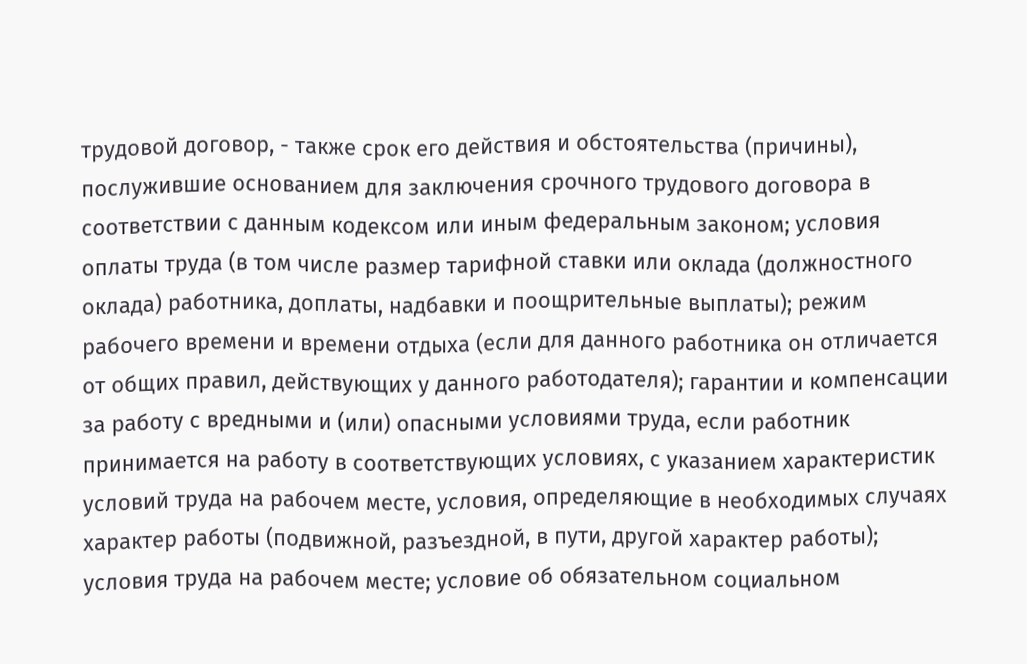трудовой договор, - также срок его действия и обстоятельства (причины), послужившие основанием для заключения срочного трудового договора в соответствии с данным кодексом или иным федеральным законом; условия оплаты труда (в том числе размер тарифной ставки или оклада (должностного оклада) работника, доплаты, надбавки и поощрительные выплаты); режим рабочего времени и времени отдыха (если для данного работника он отличается от общих правил, действующих у данного работодателя); гарантии и компенсации за работу с вредными и (или) опасными условиями труда, если работник принимается на работу в соответствующих условиях, с указанием характеристик условий труда на рабочем месте, условия, определяющие в необходимых случаях характер работы (подвижной, разъездной, в пути, другой характер работы); условия труда на рабочем месте; условие об обязательном социальном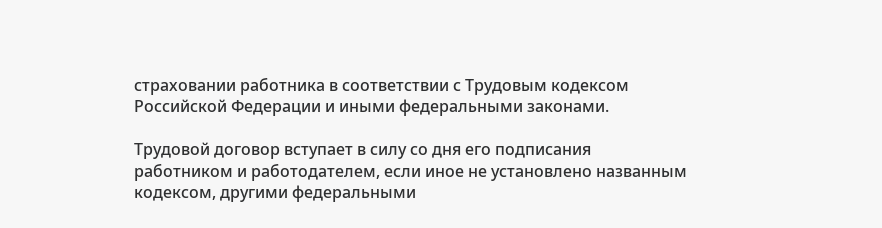страховании работника в соответствии с Трудовым кодексом Российской Федерации и иными федеральными законами.

Трудовой договор вступает в силу со дня его подписания работником и работодателем, если иное не установлено названным кодексом, другими федеральными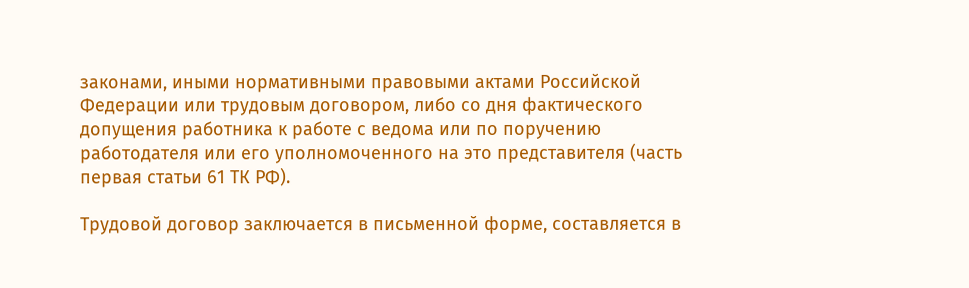законами, иными нормативными правовыми актами Российской Федерации или трудовым договором, либо со дня фактического допущения работника к работе с ведома или по поручению работодателя или его уполномоченного на это представителя (часть первая статьи 61 ТК РФ).

Трудовой договор заключается в письменной форме, составляется в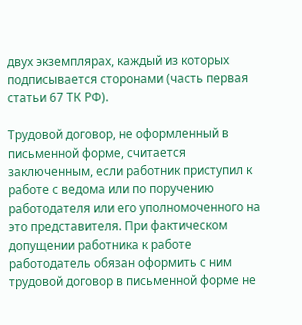двух экземплярах, каждый из которых подписывается сторонами (часть первая статьи 67 ТК РФ).

Трудовой договор, не оформленный в письменной форме, считается заключенным, если работник приступил к работе с ведома или по поручению работодателя или его уполномоченного на это представителя. При фактическом допущении работника к работе работодатель обязан оформить с ним трудовой договор в письменной форме не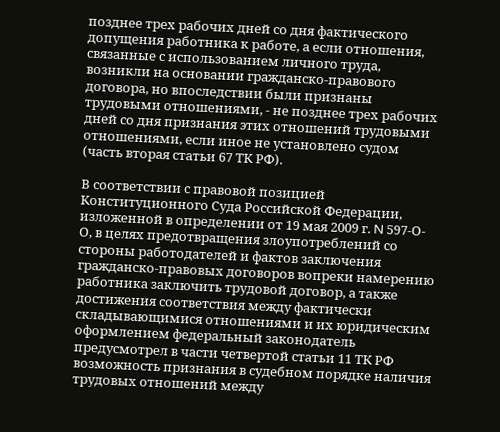позднее трех рабочих дней со дня фактического допущения работника к работе, а если отношения, связанные с использованием личного труда, возникли на основании гражданско-правового договора, но впоследствии были признаны трудовыми отношениями, - не позднее трех рабочих дней со дня признания этих отношений трудовыми отношениями, если иное не установлено судом (часть вторая статьи 67 ТК РФ).

В соответствии с правовой позицией Конституционного Суда Российской Федерации, изложенной в определении от 19 мая 2009 г. N 597-О-О, в целях предотвращения злоупотреблений со стороны работодателей и фактов заключения гражданско-правовых договоров вопреки намерению работника заключить трудовой договор, а также достижения соответствия между фактически складывающимися отношениями и их юридическим оформлением федеральный законодатель предусмотрел в части четвертой статьи 11 ТК РФ возможность признания в судебном порядке наличия трудовых отношений между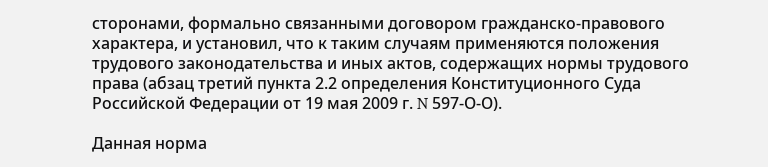сторонами, формально связанными договором гражданско-правового характера, и установил, что к таким случаям применяются положения трудового законодательства и иных актов, содержащих нормы трудового права (абзац третий пункта 2.2 определения Конституционного Суда Российской Федерации от 19 мая 2009 г. N 597-О-О).

Данная норма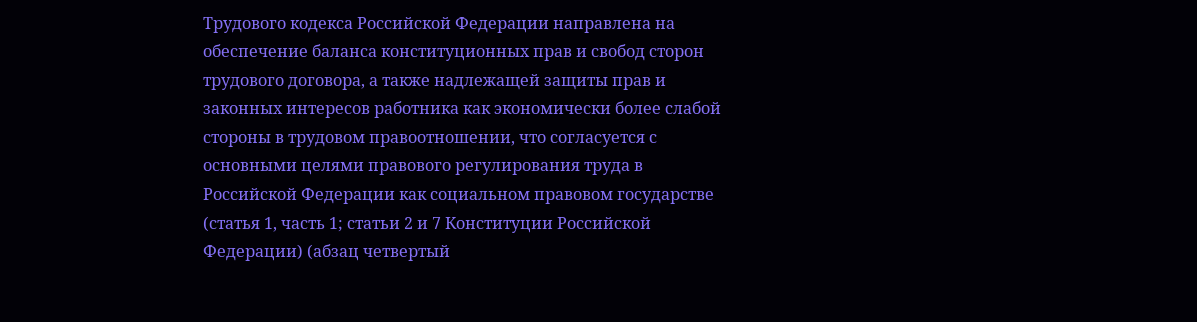Трудового кодекса Российской Федерации направлена на обеспечение баланса конституционных прав и свобод сторон трудового договора, а также надлежащей защиты прав и законных интересов работника как экономически более слабой стороны в трудовом правоотношении, что согласуется с основными целями правового регулирования труда в Российской Федерации как социальном правовом государстве (статья 1, часть 1; статьи 2 и 7 Конституции Российской Федерации) (абзац четвертый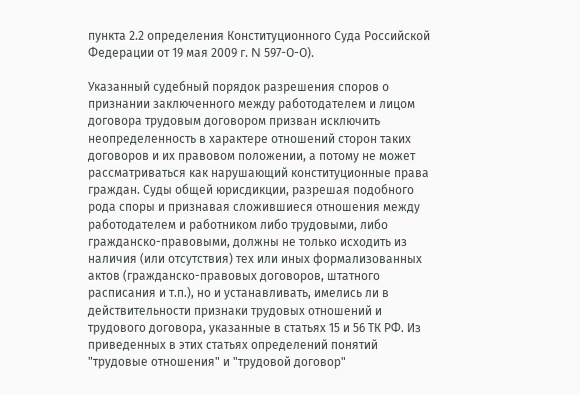пункта 2.2 определения Конституционного Суда Российской Федерации от 19 мая 2009 г. N 597-О-О).

Указанный судебный порядок разрешения споров о признании заключенного между работодателем и лицом договора трудовым договором призван исключить неопределенность в характере отношений сторон таких договоров и их правовом положении, а потому не может рассматриваться как нарушающий конституционные права граждан. Суды общей юрисдикции, разрешая подобного рода споры и признавая сложившиеся отношения между работодателем и работником либо трудовыми, либо гражданско-правовыми, должны не только исходить из наличия (или отсутствия) тех или иных формализованных актов (гражданско-правовых договоров, штатного расписания и т.п.), но и устанавливать, имелись ли в действительности признаки трудовых отношений и трудового договора, указанные в статьях 15 и 56 ТК РФ. Из приведенных в этих статьях определений понятий "трудовые отношения" и "трудовой договор"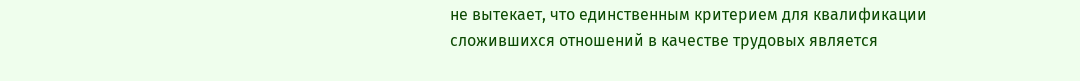не вытекает, что единственным критерием для квалификации сложившихся отношений в качестве трудовых является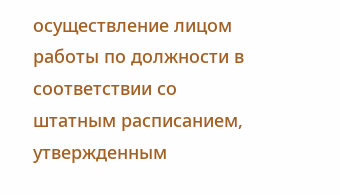осуществление лицом работы по должности в соответствии со штатным расписанием, утвержденным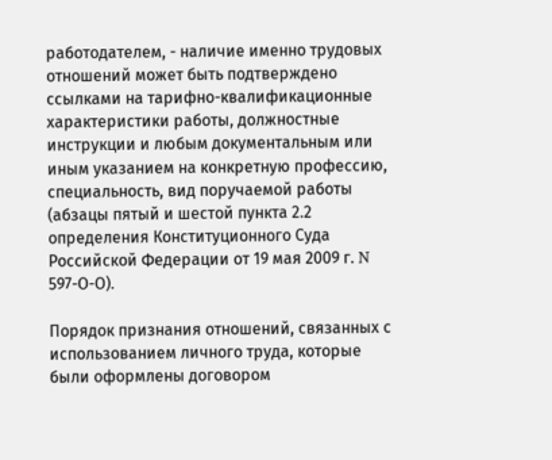работодателем, - наличие именно трудовых отношений может быть подтверждено ссылками на тарифно-квалификационные характеристики работы, должностные инструкции и любым документальным или иным указанием на конкретную профессию, специальность, вид поручаемой работы (абзацы пятый и шестой пункта 2.2 определения Конституционного Суда Российской Федерации от 19 мая 2009 г. N 597-О-О).

Порядок признания отношений, связанных с использованием личного труда, которые были оформлены договором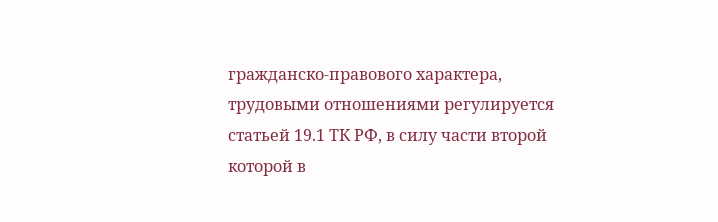гражданско-правового характера, трудовыми отношениями регулируется статьей 19.1 ТК РФ, в силу части второй которой в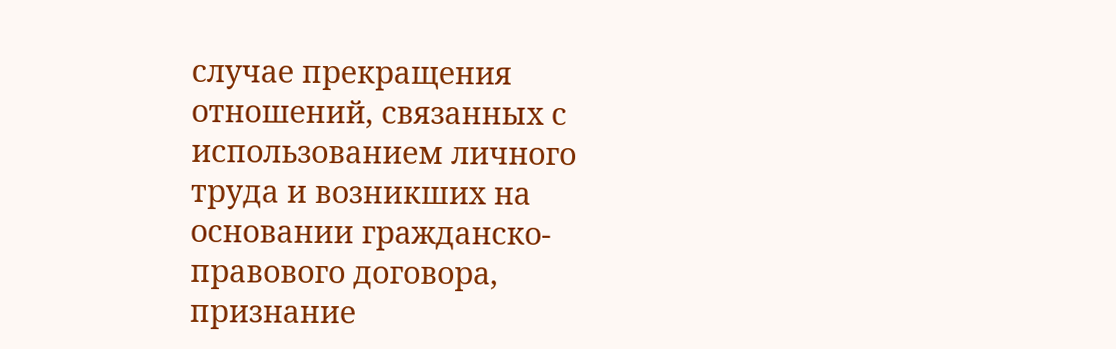случае прекращения отношений, связанных с использованием личного труда и возникших на основании гражданско-правового договора, признание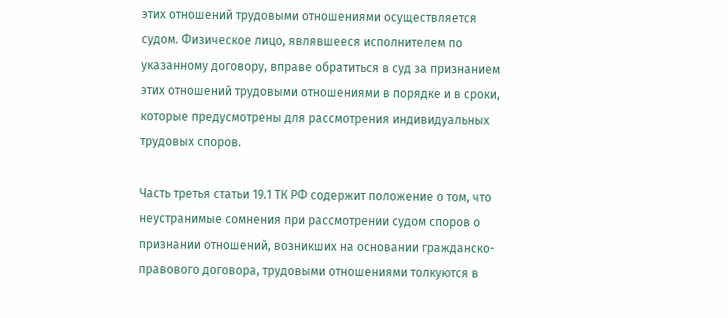этих отношений трудовыми отношениями осуществляется судом. Физическое лицо, являвшееся исполнителем по указанному договору, вправе обратиться в суд за признанием этих отношений трудовыми отношениями в порядке и в сроки, которые предусмотрены для рассмотрения индивидуальных трудовых споров.

Часть третья статьи 19.1 ТК РФ содержит положение о том, что неустранимые сомнения при рассмотрении судом споров о признании отношений, возникших на основании гражданско-правового договора, трудовыми отношениями толкуются в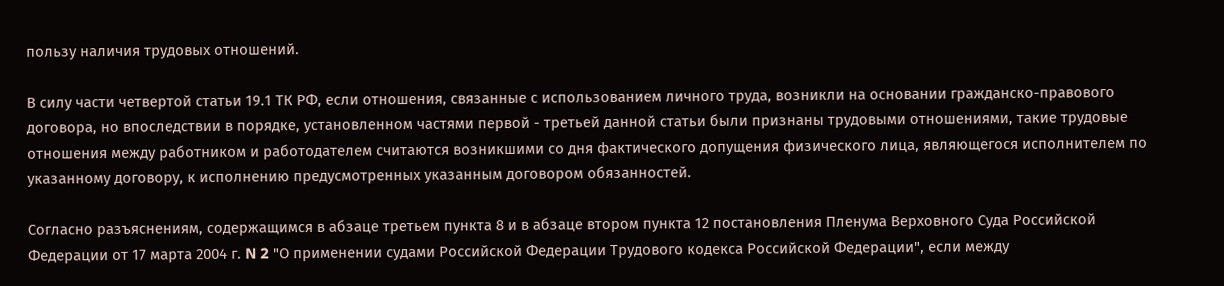пользу наличия трудовых отношений.

В силу части четвертой статьи 19.1 ТК РФ, если отношения, связанные с использованием личного труда, возникли на основании гражданско-правового договора, но впоследствии в порядке, установленном частями первой - третьей данной статьи были признаны трудовыми отношениями, такие трудовые отношения между работником и работодателем считаются возникшими со дня фактического допущения физического лица, являющегося исполнителем по указанному договору, к исполнению предусмотренных указанным договором обязанностей.

Согласно разъяснениям, содержащимся в абзаце третьем пункта 8 и в абзаце втором пункта 12 постановления Пленума Верховного Суда Российской Федерации от 17 марта 2004 г. N 2 "О применении судами Российской Федерации Трудового кодекса Российской Федерации", если между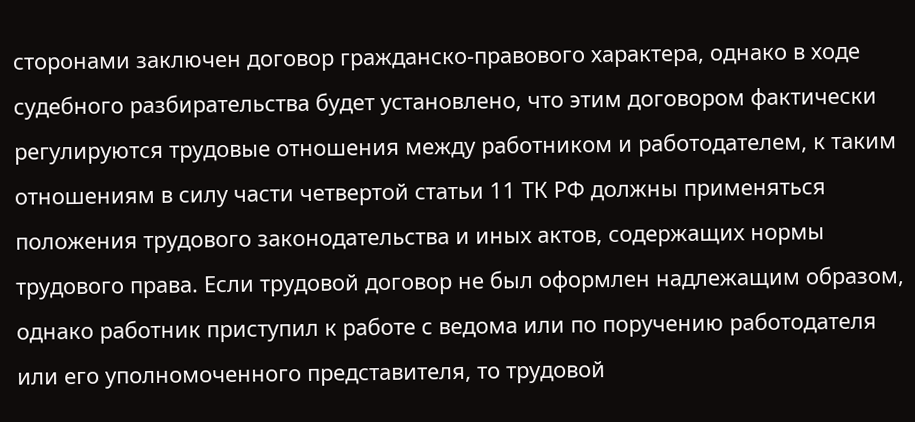сторонами заключен договор гражданско-правового характера, однако в ходе судебного разбирательства будет установлено, что этим договором фактически регулируются трудовые отношения между работником и работодателем, к таким отношениям в силу части четвертой статьи 11 ТК РФ должны применяться положения трудового законодательства и иных актов, содержащих нормы трудового права. Если трудовой договор не был оформлен надлежащим образом, однако работник приступил к работе с ведома или по поручению работодателя или его уполномоченного представителя, то трудовой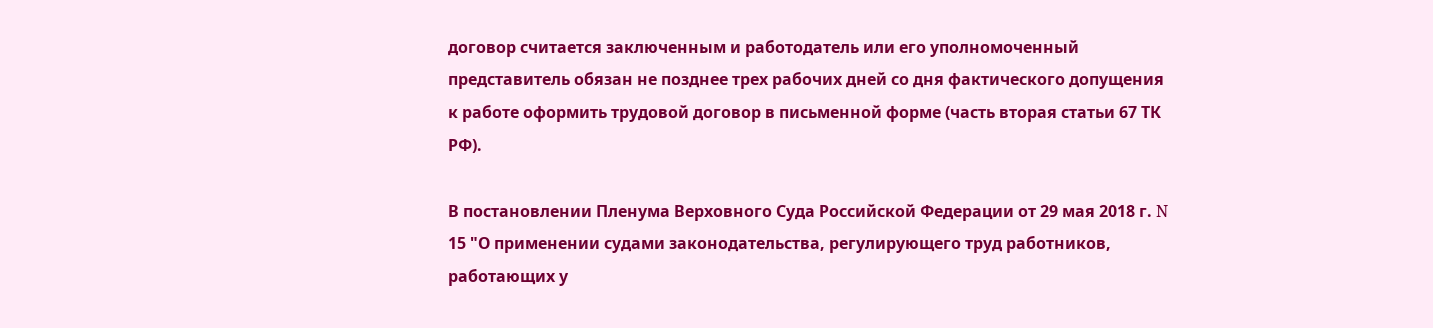договор считается заключенным и работодатель или его уполномоченный представитель обязан не позднее трех рабочих дней со дня фактического допущения к работе оформить трудовой договор в письменной форме (часть вторая статьи 67 ТК РФ).

В постановлении Пленума Верховного Суда Российской Федерации от 29 мая 2018 г. N 15 "О применении судами законодательства, регулирующего труд работников, работающих у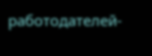работодателей-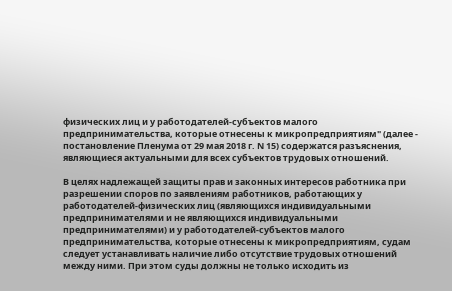физических лиц и у работодателей-субъектов малого предпринимательства, которые отнесены к микропредприятиям" (далее - постановление Пленума от 29 мая 2018 г. N 15) содержатся разъяснения, являющиеся актуальными для всех субъектов трудовых отношений.

В целях надлежащей защиты прав и законных интересов работника при разрешении споров по заявлениям работников, работающих у работодателей-физических лиц (являющихся индивидуальными предпринимателями и не являющихся индивидуальными предпринимателями) и у работодателей-субъектов малого предпринимательства, которые отнесены к микропредприятиям, судам следует устанавливать наличие либо отсутствие трудовых отношений между ними. При этом суды должны не только исходить из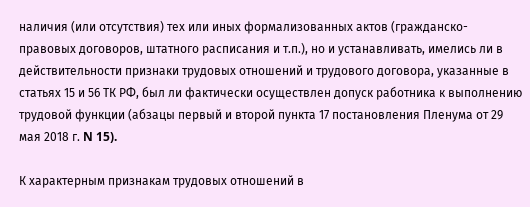наличия (или отсутствия) тех или иных формализованных актов (гражданско-правовых договоров, штатного расписания и т.п.), но и устанавливать, имелись ли в действительности признаки трудовых отношений и трудового договора, указанные в статьях 15 и 56 ТК РФ, был ли фактически осуществлен допуск работника к выполнению трудовой функции (абзацы первый и второй пункта 17 постановления Пленума от 29 мая 2018 г. N 15).

К характерным признакам трудовых отношений в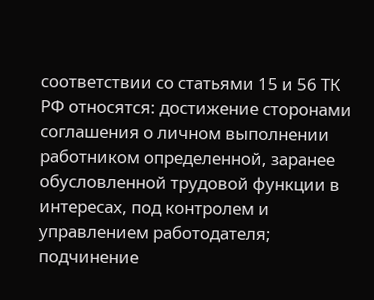соответствии со статьями 15 и 56 ТК РФ относятся: достижение сторонами соглашения о личном выполнении работником определенной, заранее обусловленной трудовой функции в интересах, под контролем и управлением работодателя; подчинение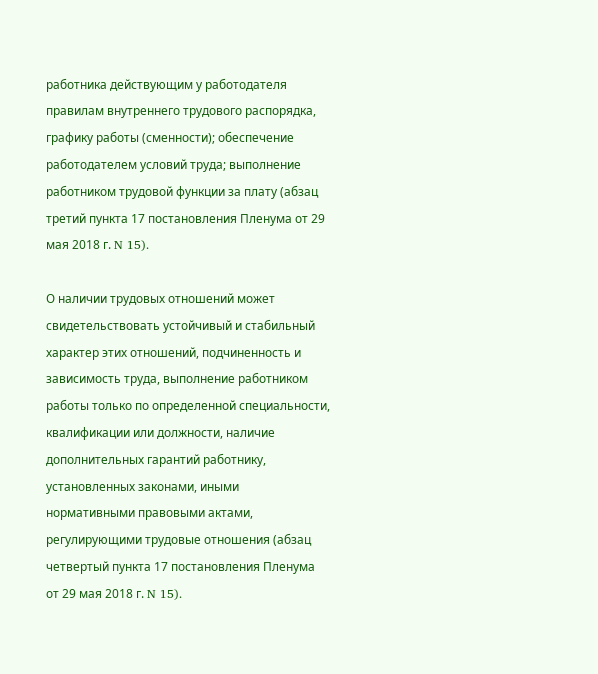работника действующим у работодателя правилам внутреннего трудового распорядка, графику работы (сменности); обеспечение работодателем условий труда; выполнение работником трудовой функции за плату (абзац третий пункта 17 постановления Пленума от 29 мая 2018 г. N 15).

О наличии трудовых отношений может свидетельствовать устойчивый и стабильный характер этих отношений, подчиненность и зависимость труда, выполнение работником работы только по определенной специальности, квалификации или должности, наличие дополнительных гарантий работнику, установленных законами, иными нормативными правовыми актами, регулирующими трудовые отношения (абзац четвертый пункта 17 постановления Пленума от 29 мая 2018 г. N 15).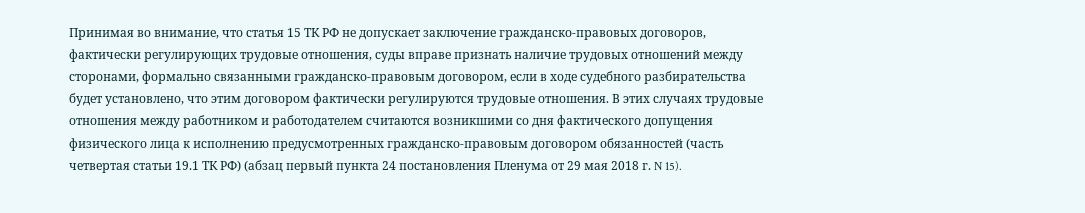Принимая во внимание, что статья 15 ТК РФ не допускает заключение гражданско-правовых договоров, фактически регулирующих трудовые отношения, суды вправе признать наличие трудовых отношений между сторонами, формально связанными гражданско-правовым договором, если в ходе судебного разбирательства будет установлено, что этим договором фактически регулируются трудовые отношения. В этих случаях трудовые отношения между работником и работодателем считаются возникшими со дня фактического допущения физического лица к исполнению предусмотренных гражданско-правовым договором обязанностей (часть четвертая статьи 19.1 ТК РФ) (абзац первый пункта 24 постановления Пленума от 29 мая 2018 г. N 15).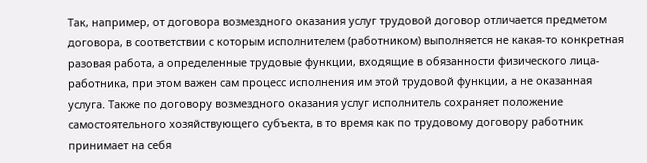Так, например, от договора возмездного оказания услуг трудовой договор отличается предметом договора, в соответствии с которым исполнителем (работником) выполняется не какая-то конкретная разовая работа, а определенные трудовые функции, входящие в обязанности физического лица-работника, при этом важен сам процесс исполнения им этой трудовой функции, а не оказанная услуга. Также по договору возмездного оказания услуг исполнитель сохраняет положение самостоятельного хозяйствующего субъекта, в то время как по трудовому договору работник принимает на себя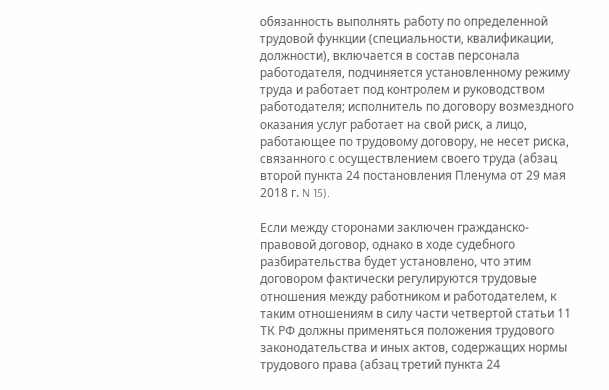обязанность выполнять работу по определенной трудовой функции (специальности, квалификации, должности), включается в состав персонала работодателя, подчиняется установленному режиму труда и работает под контролем и руководством работодателя; исполнитель по договору возмездного оказания услуг работает на свой риск, а лицо, работающее по трудовому договору, не несет риска, связанного с осуществлением своего труда (абзац второй пункта 24 постановления Пленума от 29 мая 2018 г. N 15).

Если между сторонами заключен гражданско-правовой договор, однако в ходе судебного разбирательства будет установлено, что этим договором фактически регулируются трудовые отношения между работником и работодателем, к таким отношениям в силу части четвертой статьи 11 ТК РФ должны применяться положения трудового законодательства и иных актов, содержащих нормы трудового права (абзац третий пункта 24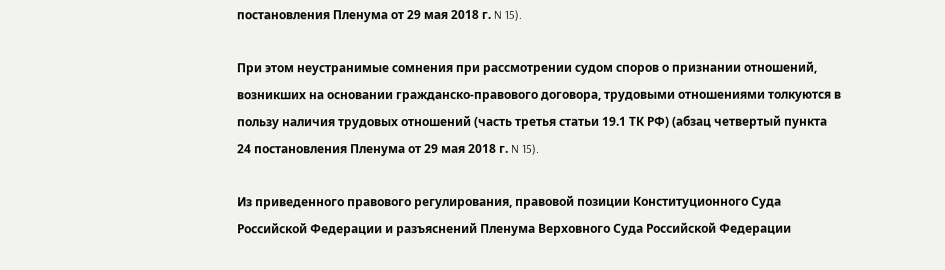постановления Пленума от 29 мая 2018 г. N 15).

При этом неустранимые сомнения при рассмотрении судом споров о признании отношений, возникших на основании гражданско-правового договора, трудовыми отношениями толкуются в пользу наличия трудовых отношений (часть третья статьи 19.1 ТК РФ) (абзац четвертый пункта 24 постановления Пленума от 29 мая 2018 г. N 15).

Из приведенного правового регулирования, правовой позиции Конституционного Суда Российской Федерации и разъяснений Пленума Верховного Суда Российской Федерации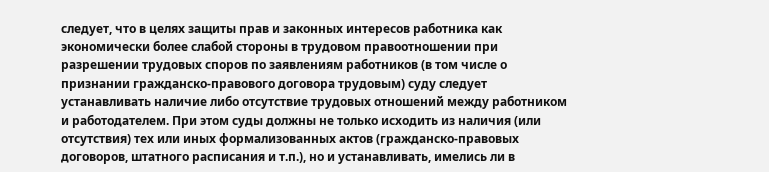следует, что в целях защиты прав и законных интересов работника как экономически более слабой стороны в трудовом правоотношении при разрешении трудовых споров по заявлениям работников (в том числе о признании гражданско-правового договора трудовым) суду следует устанавливать наличие либо отсутствие трудовых отношений между работником и работодателем. При этом суды должны не только исходить из наличия (или отсутствия) тех или иных формализованных актов (гражданско-правовых договоров, штатного расписания и т.п.), но и устанавливать, имелись ли в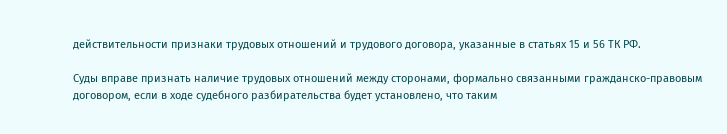действительности признаки трудовых отношений и трудового договора, указанные в статьях 15 и 56 ТК РФ.

Суды вправе признать наличие трудовых отношений между сторонами, формально связанными гражданско-правовым договором, если в ходе судебного разбирательства будет установлено, что таким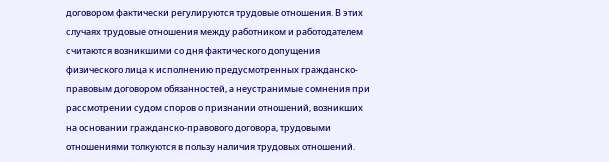договором фактически регулируются трудовые отношения. В этих случаях трудовые отношения между работником и работодателем считаются возникшими со дня фактического допущения физического лица к исполнению предусмотренных гражданско-правовым договором обязанностей, а неустранимые сомнения при рассмотрении судом споров о признании отношений, возникших на основании гражданско-правового договора, трудовыми отношениями толкуются в пользу наличия трудовых отношений.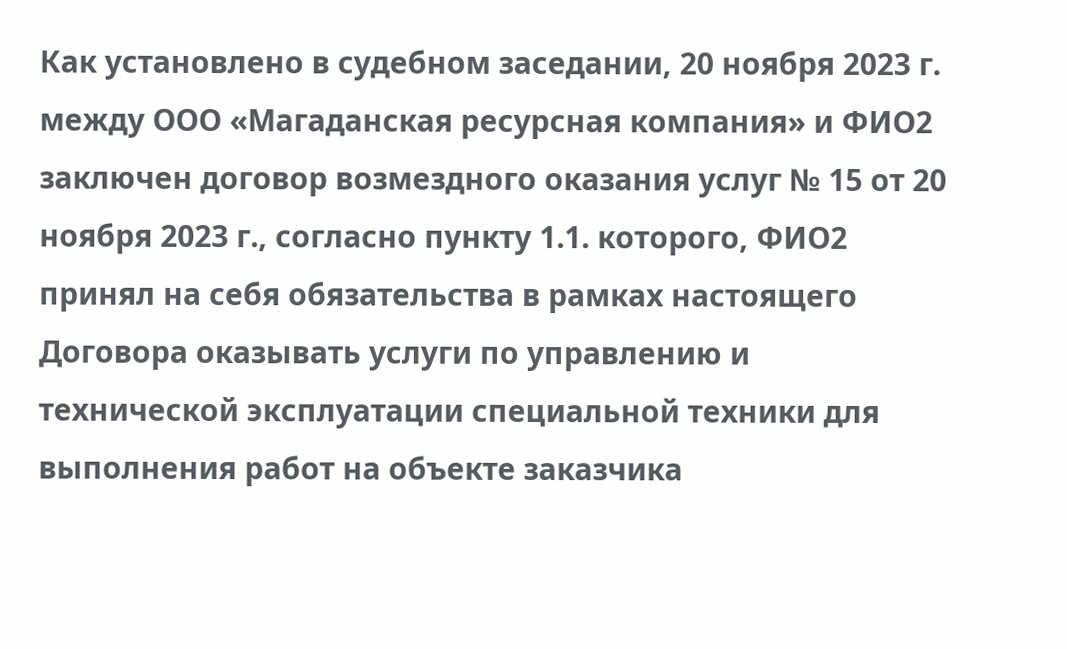Как установлено в судебном заседании, 20 ноября 2023 г. между ООО «Магаданская ресурсная компания» и ФИО2 заключен договор возмездного оказания услуг № 15 от 20 ноября 2023 г., согласно пункту 1.1. которого, ФИО2 принял на себя обязательства в рамках настоящего Договора оказывать услуги по управлению и технической эксплуатации специальной техники для выполнения работ на объекте заказчика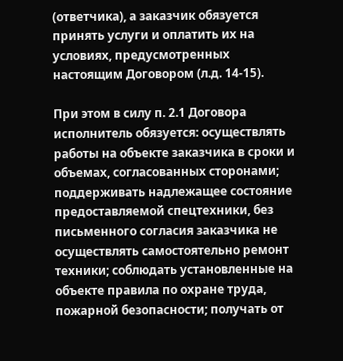(ответчика), а заказчик обязуется принять услуги и оплатить их на условиях, предусмотренных настоящим Договором (л.д. 14-15).

При этом в силу п. 2.1 Договора исполнитель обязуется: осуществлять работы на объекте заказчика в сроки и объемах, согласованных сторонами; поддерживать надлежащее состояние предоставляемой спецтехники, без письменного согласия заказчика не осуществлять самостоятельно ремонт техники; соблюдать установленные на объекте правила по охране труда, пожарной безопасности; получать от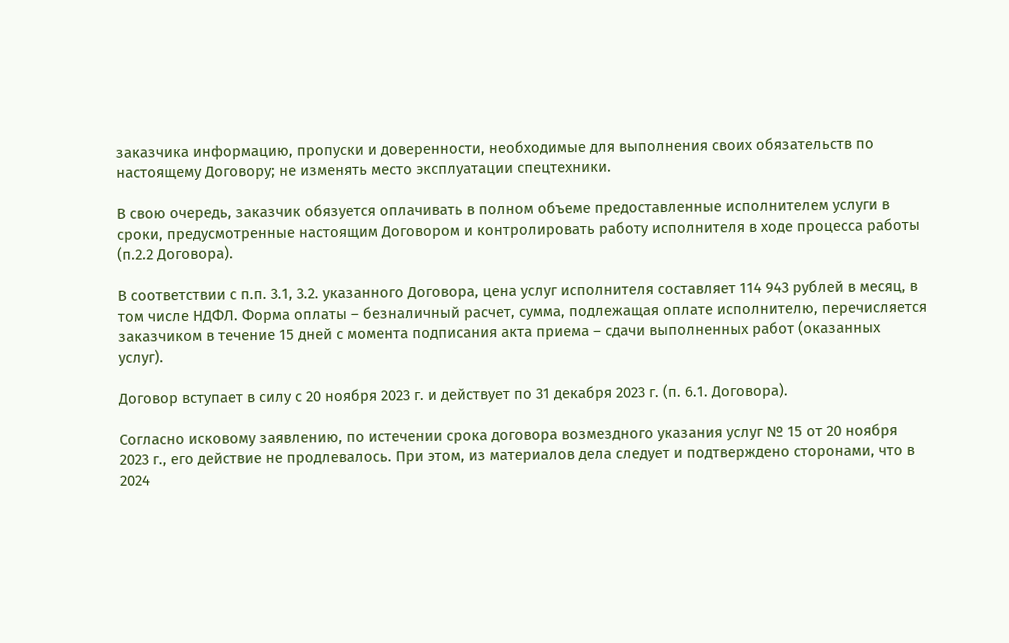заказчика информацию, пропуски и доверенности, необходимые для выполнения своих обязательств по настоящему Договору; не изменять место эксплуатации спецтехники.

В свою очередь, заказчик обязуется оплачивать в полном объеме предоставленные исполнителем услуги в сроки, предусмотренные настоящим Договором и контролировать работу исполнителя в ходе процесса работы (п.2.2 Договора).

В соответствии с п.п. 3.1, 3.2. указанного Договора, цена услуг исполнителя составляет 114 943 рублей в месяц, в том числе НДФЛ. Форма оплаты – безналичный расчет, сумма, подлежащая оплате исполнителю, перечисляется заказчиком в течение 15 дней с момента подписания акта приема – сдачи выполненных работ (оказанных услуг).

Договор вступает в силу с 20 ноября 2023 г. и действует по 31 декабря 2023 г. (п. 6.1. Договора).

Согласно исковому заявлению, по истечении срока договора возмездного указания услуг № 15 от 20 ноября 2023 г., его действие не продлевалось. При этом, из материалов дела следует и подтверждено сторонами, что в 2024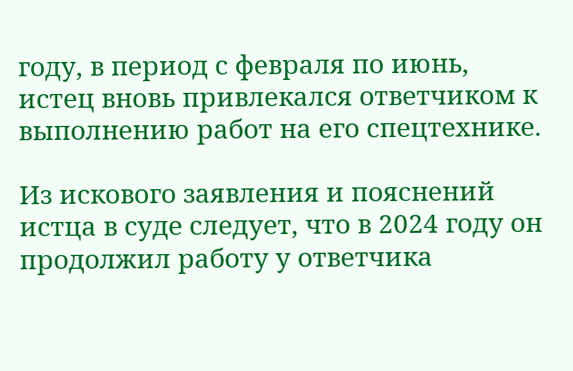году, в период с февраля по июнь, истец вновь привлекался ответчиком к выполнению работ на его спецтехнике.

Из искового заявления и пояснений истца в суде следует, что в 2024 году он продолжил работу у ответчика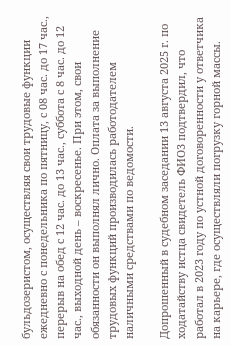бульдозеристом, осуществляя свои трудовые функции ежедневно с понедельника по пятницу, с 08 час. до 17 час., перерыв на обед с 12 час. до 13 час., суббота с 8 час. до 12 час., выходной день – воскресенье. При этом, свои обязанности он выполнял лично. Оплата за выполнение трудовых функций производилась работодателем наличными средствами по ведомости.

Допрошенный в судебном заседании 13 августа 2025 г. по ходатайству истца свидетель ФИО3 подтвердил, что работал в 2023 году по устной договоренности у ответчика на карьере, где осуществляли погрузку горной массы.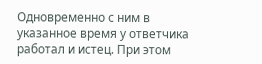Одновременно с ним в указанное время у ответчика работал и истец. При этом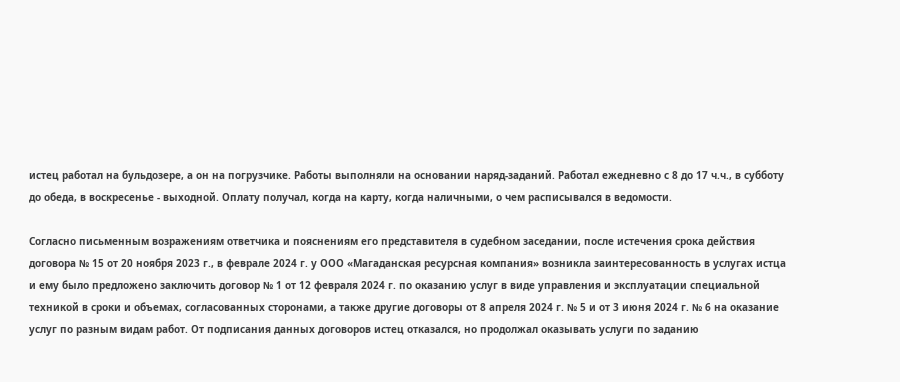истец работал на бульдозере, а он на погрузчике. Работы выполняли на основании наряд-заданий. Работал ежедневно с 8 до 17 ч.ч., в субботу до обеда, в воскресенье - выходной. Оплату получал, когда на карту, когда наличными, о чем расписывался в ведомости.

Согласно письменным возражениям ответчика и пояснениям его представителя в судебном заседании, после истечения срока действия договора № 15 от 20 ноября 2023 г., в феврале 2024 г. у ООО «Магаданская ресурсная компания» возникла заинтересованность в услугах истца и ему было предложено заключить договор № 1 от 12 февраля 2024 г. по оказанию услуг в виде управления и эксплуатации специальной техникой в сроки и объемах, согласованных сторонами, а также другие договоры от 8 апреля 2024 г. № 5 и от 3 июня 2024 г. № 6 на оказание услуг по разным видам работ. От подписания данных договоров истец отказался, но продолжал оказывать услуги по заданию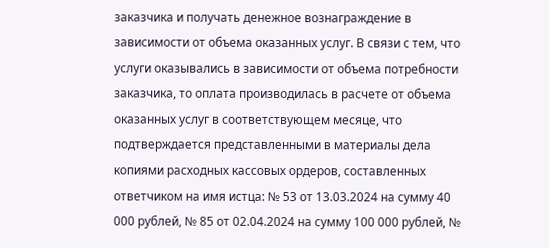заказчика и получать денежное вознаграждение в зависимости от объема оказанных услуг. В связи с тем, что услуги оказывались в зависимости от объема потребности заказчика, то оплата производилась в расчете от объема оказанных услуг в соответствующем месяце, что подтверждается представленными в материалы дела копиями расходных кассовых ордеров, составленных ответчиком на имя истца: № 53 от 13.03.2024 на сумму 40 000 рублей, № 85 от 02.04.2024 на сумму 100 000 рублей, №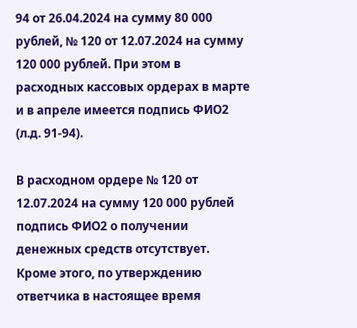94 от 26.04.2024 на сумму 80 000 рублей, № 120 от 12.07.2024 на сумму 120 000 рублей. При этом в расходных кассовых ордерах в марте и в апреле имеется подпись ФИО2 (л.д. 91-94).

В расходном ордере № 120 от 12.07.2024 на сумму 120 000 рублей подпись ФИО2 о получении денежных средств отсутствует. Кроме этого, по утверждению ответчика в настоящее время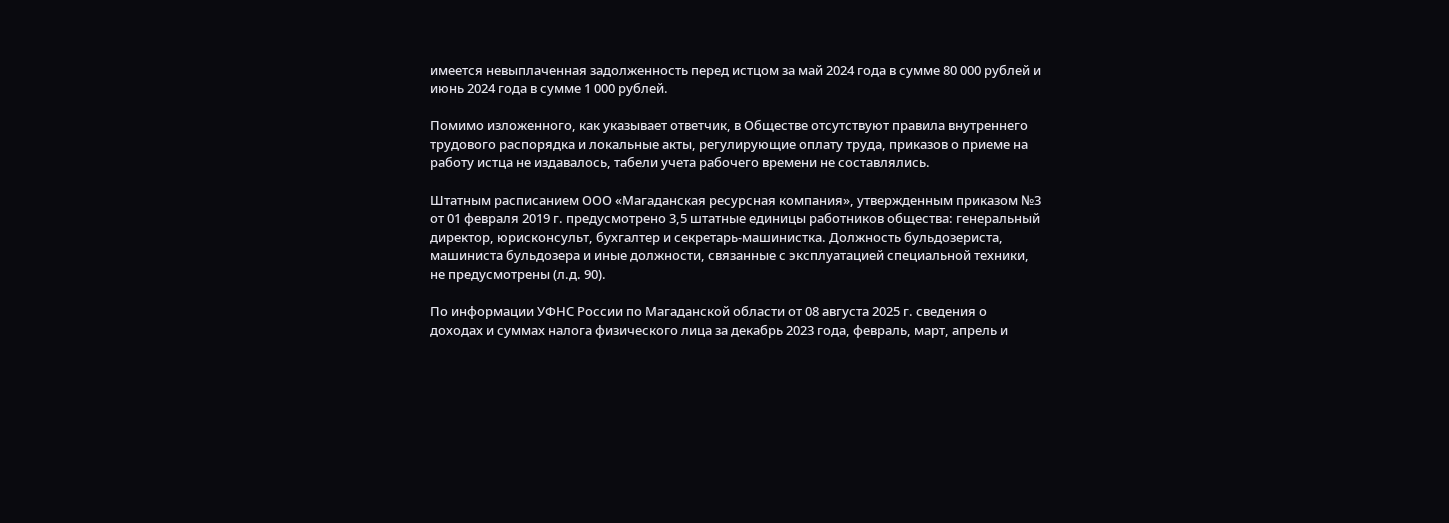имеется невыплаченная задолженность перед истцом за май 2024 года в сумме 80 000 рублей и июнь 2024 года в сумме 1 000 рублей.

Помимо изложенного, как указывает ответчик, в Обществе отсутствуют правила внутреннего трудового распорядка и локальные акты, регулирующие оплату труда, приказов о приеме на работу истца не издавалось, табели учета рабочего времени не составлялись.

Штатным расписанием ООО «Магаданская ресурсная компания», утвержденным приказом №3 от 01 февраля 2019 г. предусмотрено 3,5 штатные единицы работников общества: генеральный директор, юрисконсульт, бухгалтер и секретарь-машинистка. Должность бульдозериста, машиниста бульдозера и иные должности, связанные с эксплуатацией специальной техники, не предусмотрены (л.д. 90).

По информации УФНС России по Магаданской области от 08 августа 2025 г. сведения о доходах и суммах налога физического лица за декабрь 2023 года, февраль, март, апрель и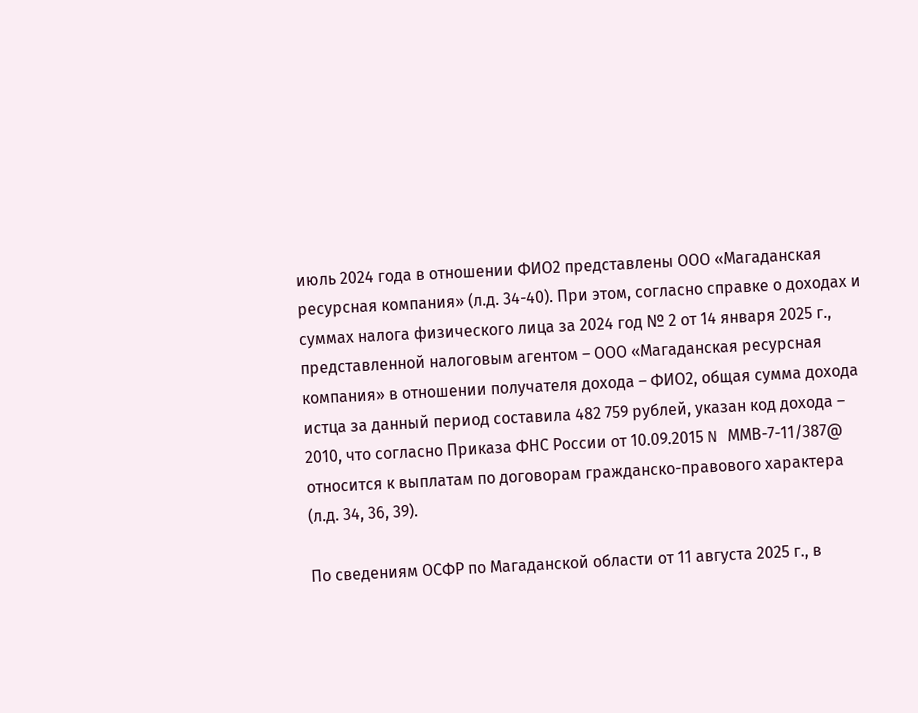июль 2024 года в отношении ФИО2 представлены ООО «Магаданская ресурсная компания» (л.д. 34-40). При этом, согласно справке о доходах и суммах налога физического лица за 2024 год № 2 от 14 января 2025 г., представленной налоговым агентом – ООО «Магаданская ресурсная компания» в отношении получателя дохода – ФИО2, общая сумма дохода истца за данный период составила 482 759 рублей, указан код дохода – 2010, что согласно Приказа ФНС России от 10.09.2015 N ММВ-7-11/387@ относится к выплатам по договорам гражданско-правового характера (л.д. 34, 36, 39).

По сведениям ОСФР по Магаданской области от 11 августа 2025 г., в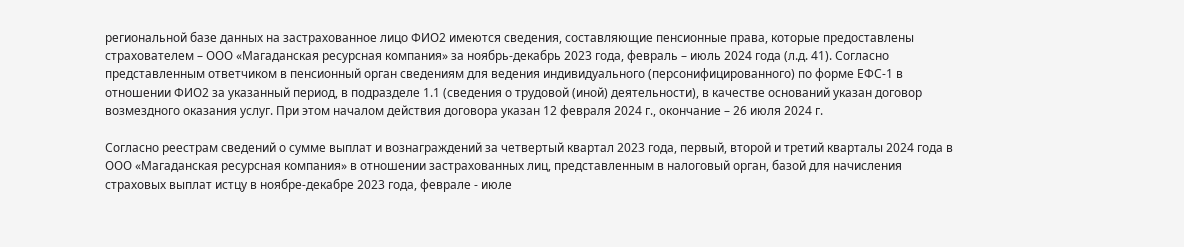региональной базе данных на застрахованное лицо ФИО2 имеются сведения, составляющие пенсионные права, которые предоставлены страхователем – ООО «Магаданская ресурсная компания» за ноябрь-декабрь 2023 года, февраль – июль 2024 года (л.д. 41). Согласно представленным ответчиком в пенсионный орган сведениям для ведения индивидуального (персонифицированного) по форме ЕФС-1 в отношении ФИО2 за указанный период, в подразделе 1.1 (сведения о трудовой (иной) деятельности), в качестве оснований указан договор возмездного оказания услуг. При этом началом действия договора указан 12 февраля 2024 г., окончание – 26 июля 2024 г.

Согласно реестрам сведений о сумме выплат и вознаграждений за четвертый квартал 2023 года, первый, второй и третий кварталы 2024 года в ООО «Магаданская ресурсная компания» в отношении застрахованных лиц, представленным в налоговый орган, базой для начисления страховых выплат истцу в ноябре-декабре 2023 года, феврале - июле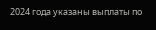2024 года указаны выплаты по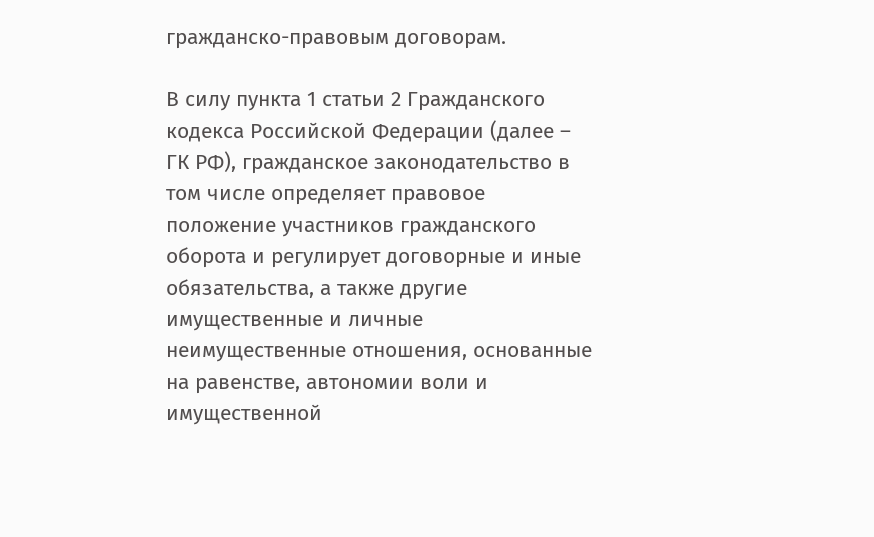гражданско-правовым договорам.

В силу пункта 1 статьи 2 Гражданского кодекса Российской Федерации (далее – ГК РФ), гражданское законодательство в том числе определяет правовое положение участников гражданского оборота и регулирует договорные и иные обязательства, а также другие имущественные и личные неимущественные отношения, основанные на равенстве, автономии воли и имущественной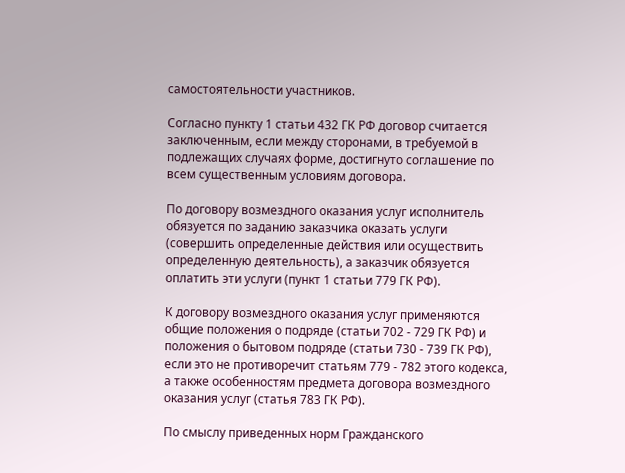самостоятельности участников.

Согласно пункту 1 статьи 432 ГК РФ договор считается заключенным, если между сторонами, в требуемой в подлежащих случаях форме, достигнуто соглашение по всем существенным условиям договора.

По договору возмездного оказания услуг исполнитель обязуется по заданию заказчика оказать услуги (совершить определенные действия или осуществить определенную деятельность), а заказчик обязуется оплатить эти услуги (пункт 1 статьи 779 ГК РФ).

К договору возмездного оказания услуг применяются общие положения о подряде (статьи 702 - 729 ГК РФ) и положения о бытовом подряде (статьи 730 - 739 ГК РФ), если это не противоречит статьям 779 - 782 этого кодекса, а также особенностям предмета договора возмездного оказания услуг (статья 783 ГК РФ).

По смыслу приведенных норм Гражданского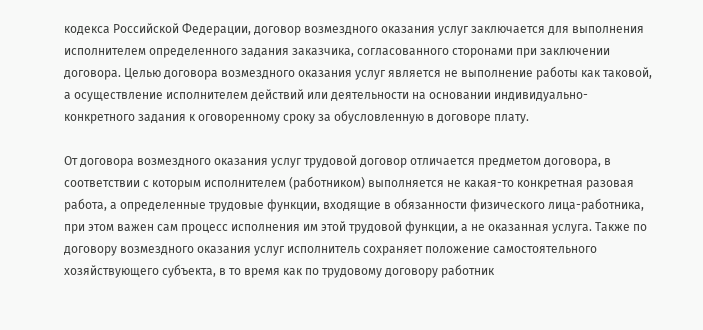кодекса Российской Федерации, договор возмездного оказания услуг заключается для выполнения исполнителем определенного задания заказчика, согласованного сторонами при заключении договора. Целью договора возмездного оказания услуг является не выполнение работы как таковой, а осуществление исполнителем действий или деятельности на основании индивидуально-конкретного задания к оговоренному сроку за обусловленную в договоре плату.

От договора возмездного оказания услуг трудовой договор отличается предметом договора, в соответствии с которым исполнителем (работником) выполняется не какая-то конкретная разовая работа, а определенные трудовые функции, входящие в обязанности физического лица-работника, при этом важен сам процесс исполнения им этой трудовой функции, а не оказанная услуга. Также по договору возмездного оказания услуг исполнитель сохраняет положение самостоятельного хозяйствующего субъекта, в то время как по трудовому договору работник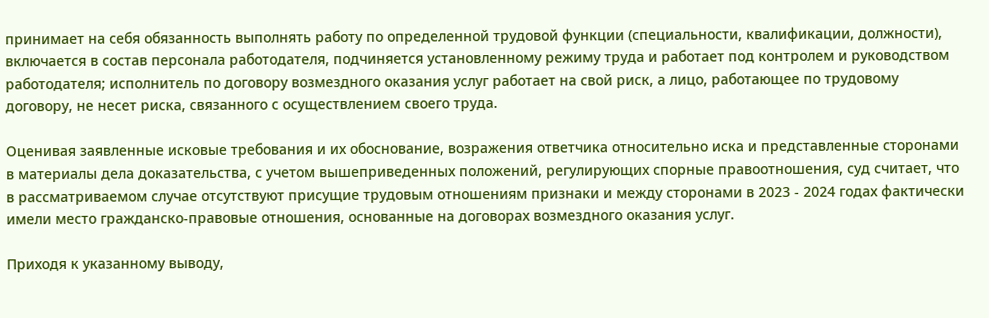принимает на себя обязанность выполнять работу по определенной трудовой функции (специальности, квалификации, должности), включается в состав персонала работодателя, подчиняется установленному режиму труда и работает под контролем и руководством работодателя; исполнитель по договору возмездного оказания услуг работает на свой риск, а лицо, работающее по трудовому договору, не несет риска, связанного с осуществлением своего труда.

Оценивая заявленные исковые требования и их обоснование, возражения ответчика относительно иска и представленные сторонами в материалы дела доказательства, с учетом вышеприведенных положений, регулирующих спорные правоотношения, суд считает, что в рассматриваемом случае отсутствуют присущие трудовым отношениям признаки и между сторонами в 2023 - 2024 годах фактически имели место гражданско-правовые отношения, основанные на договорах возмездного оказания услуг.

Приходя к указанному выводу,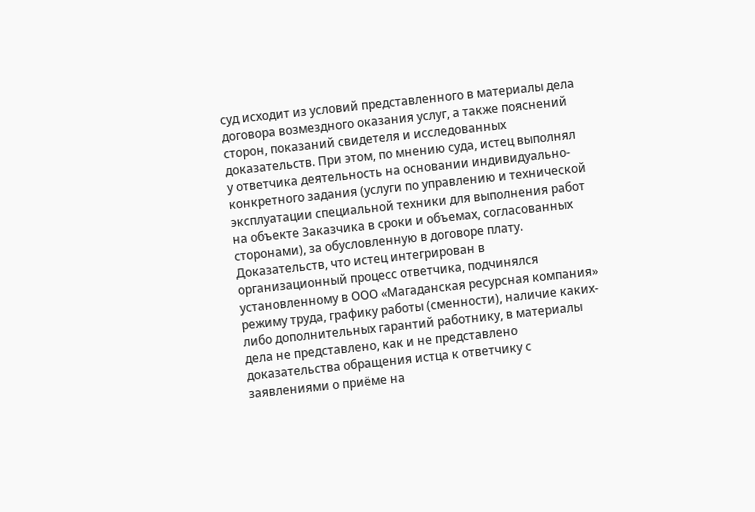суд исходит из условий представленного в материалы дела договора возмездного оказания услуг, а также пояснений сторон, показаний свидетеля и исследованных доказательств. При этом, по мнению суда, истец выполнял у ответчика деятельность на основании индивидуально-конкретного задания (услуги по управлению и технической эксплуатации специальной техники для выполнения работ на объекте Заказчика в сроки и объемах, согласованных сторонами), за обусловленную в договоре плату. Доказательств, что истец интегрирован в организационный процесс ответчика, подчинялся установленному в ООО «Магаданская ресурсная компания» режиму труда, графику работы (сменности), наличие каких-либо дополнительных гарантий работнику, в материалы дела не представлено, как и не представлено доказательства обращения истца к ответчику с заявлениями о приёме на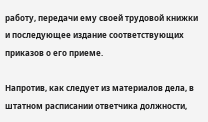работу, передачи ему своей трудовой книжки и последующее издание соответствующих приказов о его приеме.

Напротив, как следует из материалов дела, в штатном расписании ответчика должности,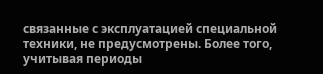связанные с эксплуатацией специальной техники, не предусмотрены. Более того, учитывая периоды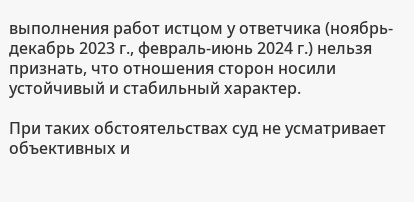выполнения работ истцом у ответчика (ноябрь-декабрь 2023 г., февраль-июнь 2024 г.) нельзя признать, что отношения сторон носили устойчивый и стабильный характер.

При таких обстоятельствах суд не усматривает объективных и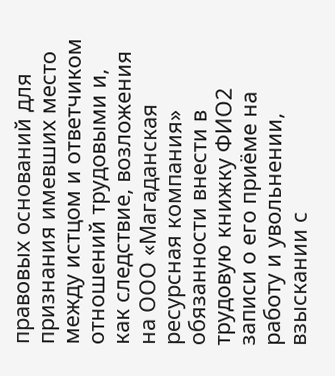правовых оснований для признания имевших место между истцом и ответчиком отношений трудовыми и, как следствие, возложения на ООО «Магаданская ресурсная компания» обязанности внести в трудовую книжку ФИО2 записи о его приёме на работу и увольнении, взыскании с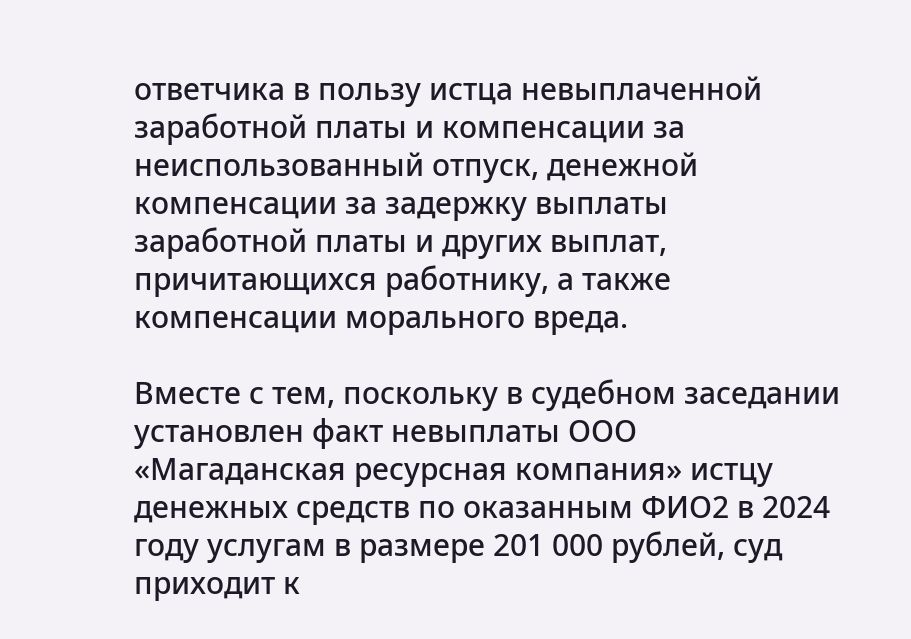ответчика в пользу истца невыплаченной заработной платы и компенсации за неиспользованный отпуск, денежной компенсации за задержку выплаты заработной платы и других выплат, причитающихся работнику, а также компенсации морального вреда.

Вместе с тем, поскольку в судебном заседании установлен факт невыплаты ООО «Магаданская ресурсная компания» истцу денежных средств по оказанным ФИО2 в 2024 году услугам в размере 201 000 рублей, суд приходит к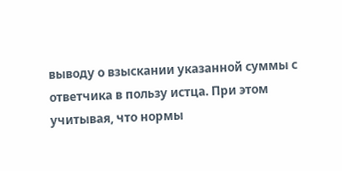выводу о взыскании указанной суммы с ответчика в пользу истца. При этом учитывая, что нормы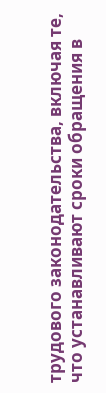трудового законодательства, включая те, что устанавливают сроки обращения в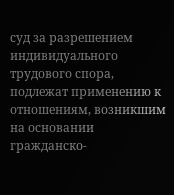суд за разрешением индивидуального трудового спора, подлежат применению к отношениям, возникшим на основании гражданско-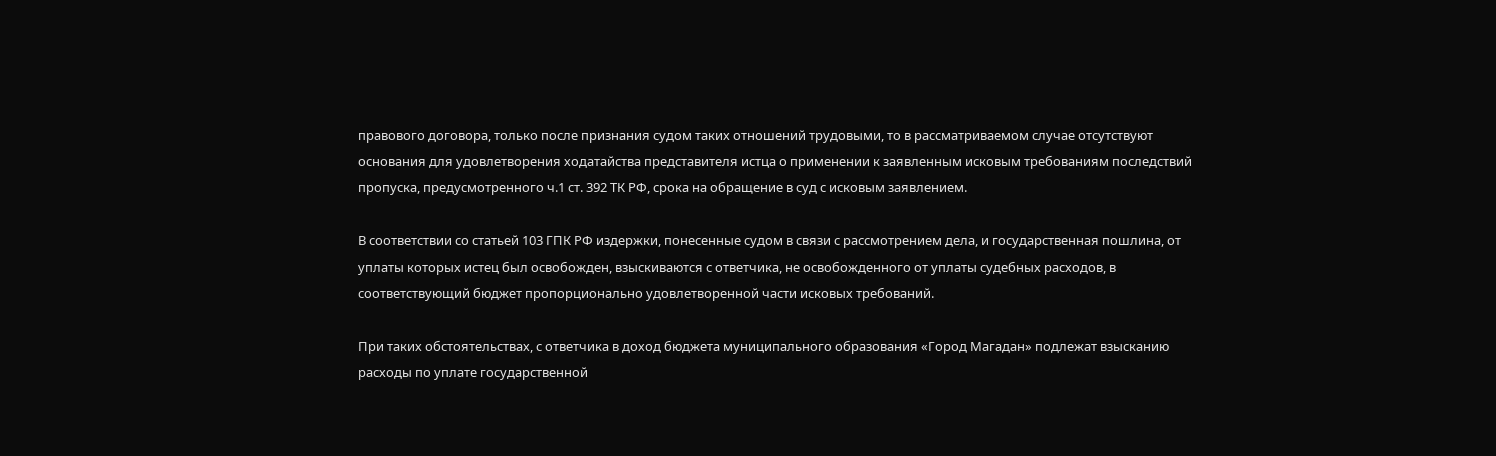правового договора, только после признания судом таких отношений трудовыми, то в рассматриваемом случае отсутствуют основания для удовлетворения ходатайства представителя истца о применении к заявленным исковым требованиям последствий пропуска, предусмотренного ч.1 ст. 392 ТК РФ, срока на обращение в суд с исковым заявлением.

В соответствии со статьей 103 ГПК РФ издержки, понесенные судом в связи с рассмотрением дела, и государственная пошлина, от уплаты которых истец был освобожден, взыскиваются с ответчика, не освобожденного от уплаты судебных расходов, в соответствующий бюджет пропорционально удовлетворенной части исковых требований.

При таких обстоятельствах, с ответчика в доход бюджета муниципального образования «Город Магадан» подлежат взысканию расходы по уплате государственной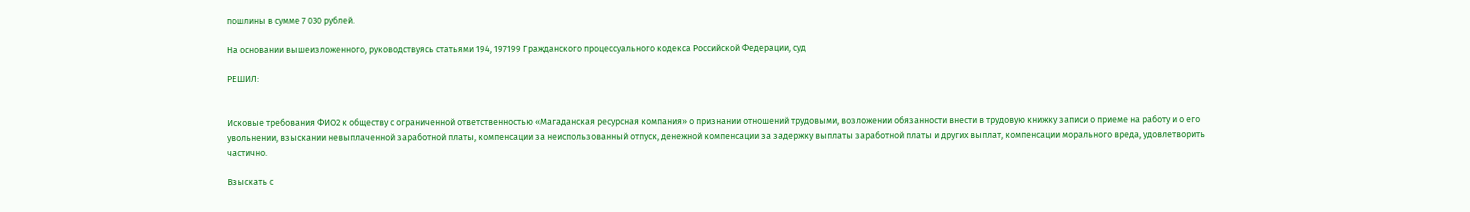пошлины в сумме 7 030 рублей.

На основании вышеизложенного, руководствуясь статьями 194, 197199 Гражданского процессуального кодекса Российской Федерации, суд

РЕШИЛ:


Исковые требования ФИО2 к обществу с ограниченной ответственностью «Магаданская ресурсная компания» о признании отношений трудовыми, возложении обязанности внести в трудовую книжку записи о приеме на работу и о его увольнении, взыскании невыплаченной заработной платы, компенсации за неиспользованный отпуск, денежной компенсации за задержку выплаты заработной платы и других выплат, компенсации морального вреда, удовлетворить частично.

Взыскать с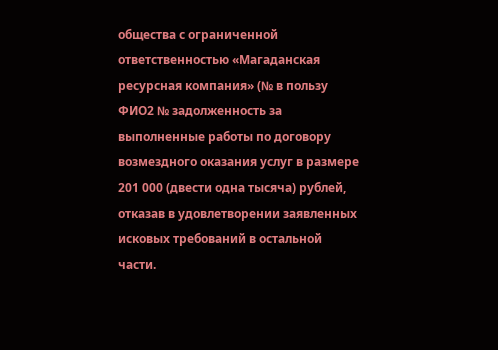общества с ограниченной ответственностью «Магаданская ресурсная компания» (№ в пользу ФИО2 № задолженность за выполненные работы по договору возмездного оказания услуг в размере 201 000 (двести одна тысяча) рублей, отказав в удовлетворении заявленных исковых требований в остальной части.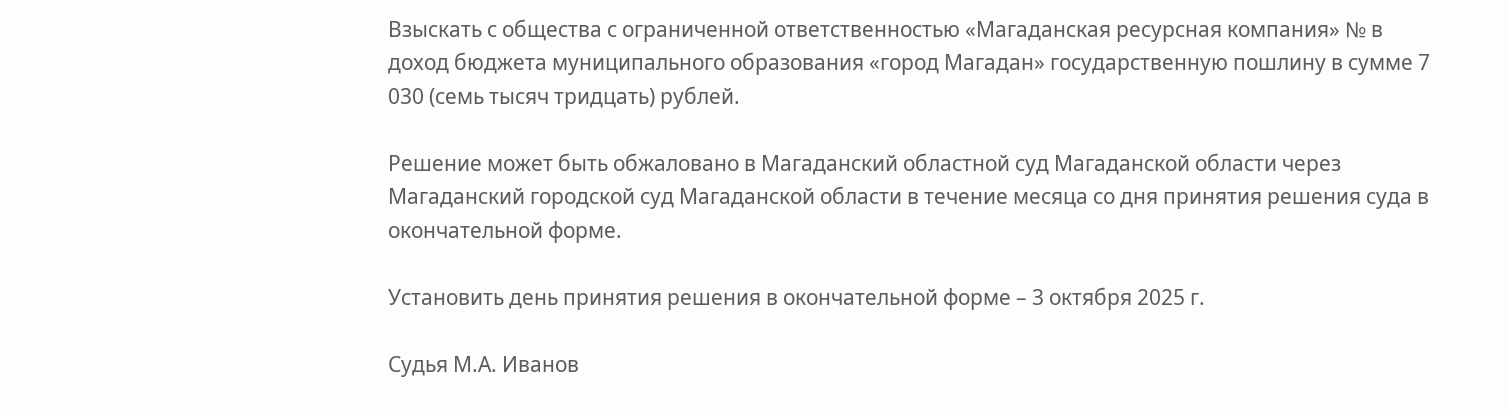Взыскать с общества с ограниченной ответственностью «Магаданская ресурсная компания» № в доход бюджета муниципального образования «город Магадан» государственную пошлину в сумме 7 030 (семь тысяч тридцать) рублей.

Решение может быть обжаловано в Магаданский областной суд Магаданской области через Магаданский городской суд Магаданской области в течение месяца со дня принятия решения суда в окончательной форме.

Установить день принятия решения в окончательной форме – 3 октября 2025 г.

Судья М.А. Иванов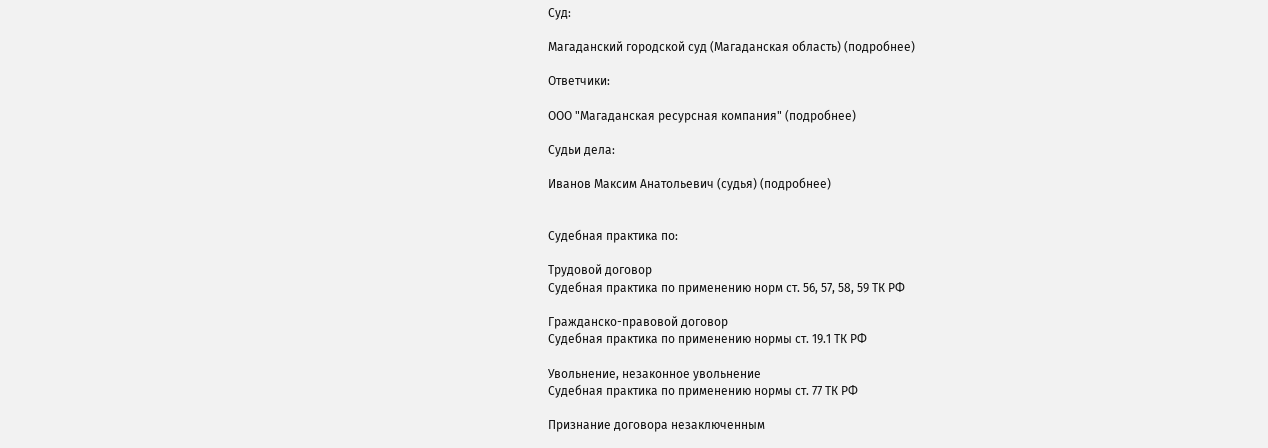Суд:

Магаданский городской суд (Магаданская область) (подробнее)

Ответчики:

ООО "Магаданская ресурсная компания" (подробнее)

Судьи дела:

Иванов Максим Анатольевич (судья) (подробнее)


Судебная практика по:

Трудовой договор
Судебная практика по применению норм ст. 56, 57, 58, 59 ТК РФ

Гражданско-правовой договор
Судебная практика по применению нормы ст. 19.1 ТК РФ

Увольнение, незаконное увольнение
Судебная практика по применению нормы ст. 77 ТК РФ

Признание договора незаключенным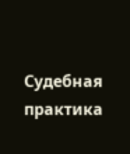Судебная практика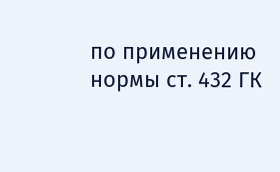по применению нормы ст. 432 ГК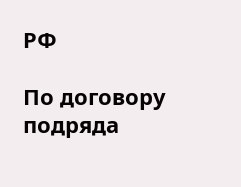РФ

По договору подряда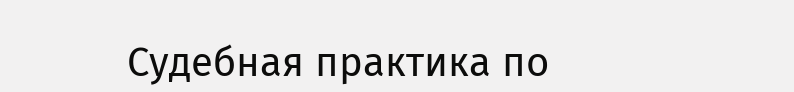Судебная практика по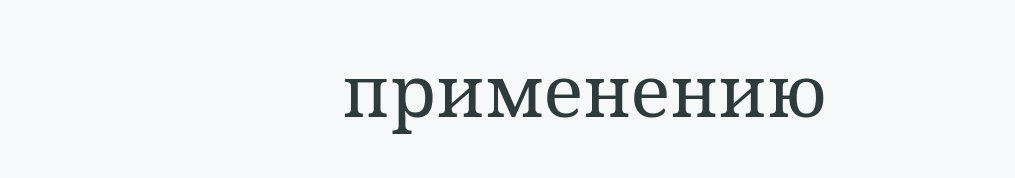применению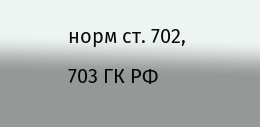норм ст. 702, 703 ГК РФ